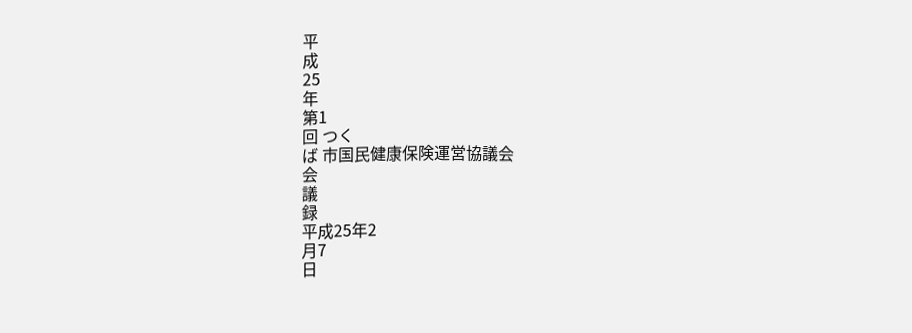平
成
25
年
第1
回 つく
ば 市国民健康保険運営協議会
会
議
録
平成25年2
月7
日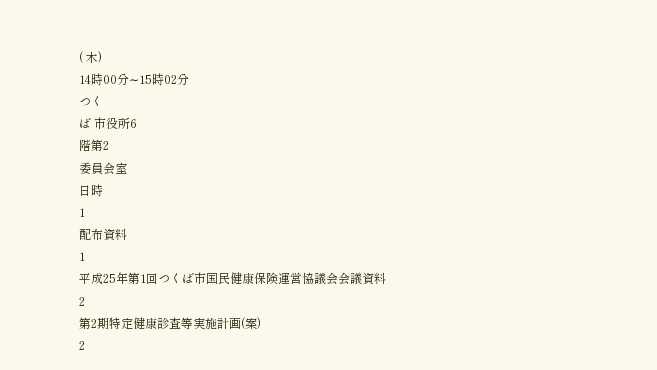( 木)
14時00分∼15時02分
つく
ば 市役所6
階第2
委員会室
日時
1
配布資料
1
平成25年第1回つくば市国民健康保険運営協議会会議資料
2
第2期特定健康診査等実施計画(案)
2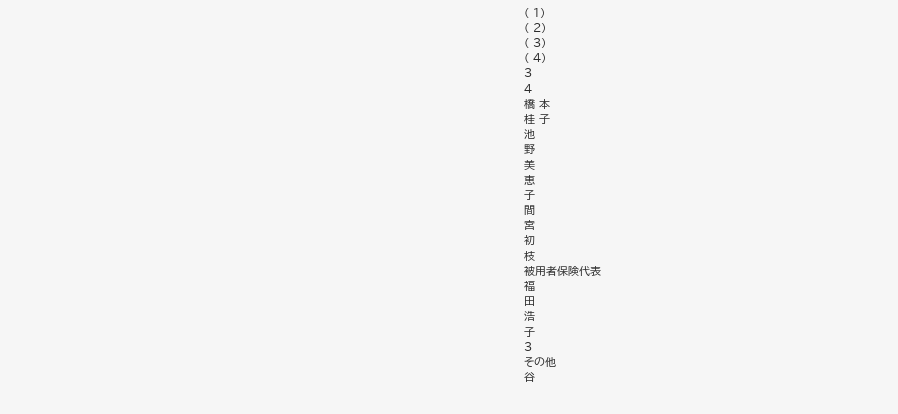( 1)
( 2)
( 3)
( 4)
3
4
橋 本
桂 子
池
野
美
恵
子
間
宮
初
枝
被用者保険代表
福
田
浩
子
3
その他
谷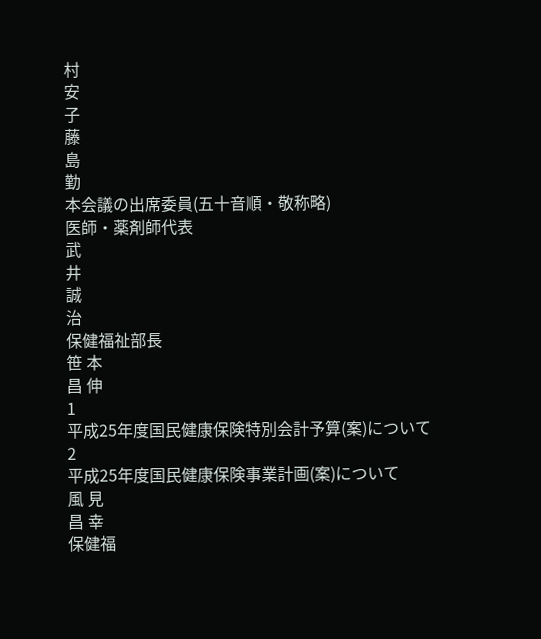村
安
子
藤
島
勤
本会議の出席委員(五十音順・敬称略)
医師・薬剤師代表
武
井
誠
治
保健福祉部長
笹 本
昌 伸
1
平成25年度国民健康保険特別会計予算(案)について
2
平成25年度国民健康保険事業計画(案)について
風 見
昌 幸
保健福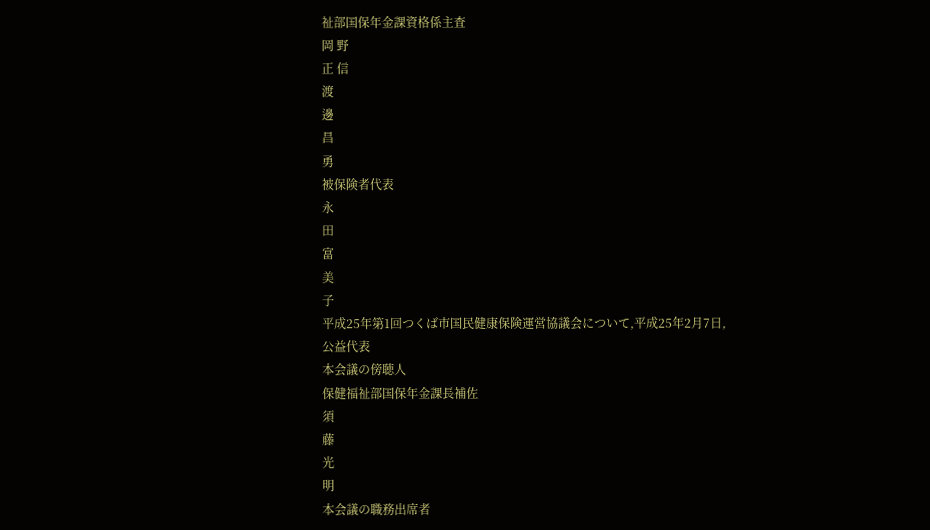祉部国保年金課資格係主査
岡 野
正 信
渡
邊
昌
勇
被保険者代表
永
田
富
美
子
平成25年第1回つくば市国民健康保険運営協議会について,平成25年2月7日,
公益代表
本会議の傍聴人
保健福祉部国保年金課長補佐
須
藤
光
明
本会議の職務出席者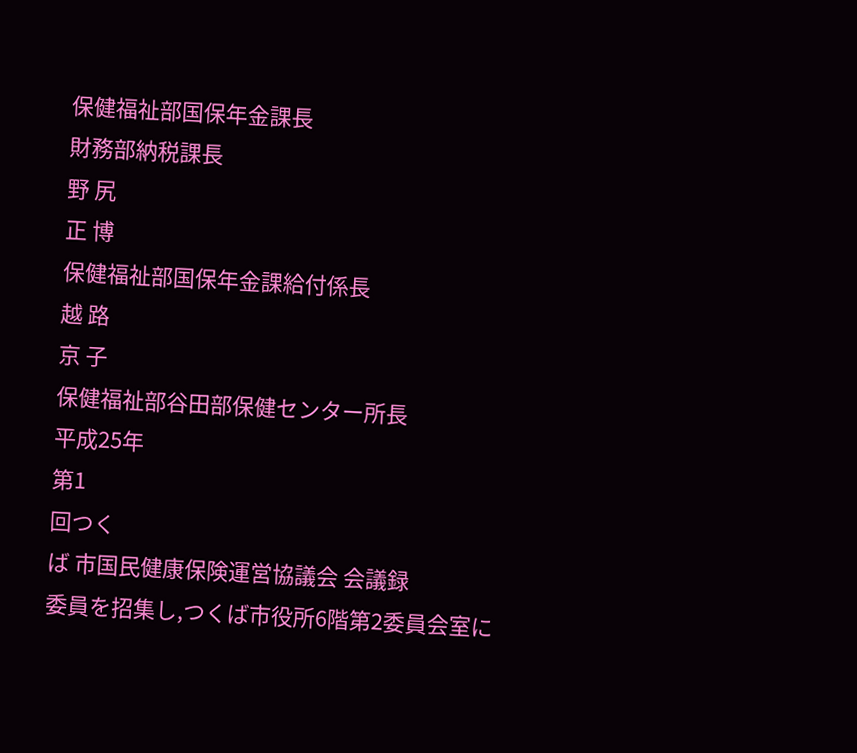保健福祉部国保年金課長
財務部納税課長
野 尻
正 博
保健福祉部国保年金課給付係長
越 路
京 子
保健福祉部谷田部保健センター所長
平成25年
第1
回つく
ば 市国民健康保険運営協議会 会議録
委員を招集し,つくば市役所6階第2委員会室に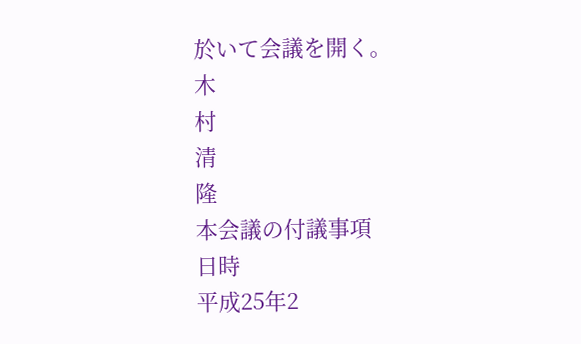於いて会議を開く。
木
村
清
隆
本会議の付議事項
日時
平成25年2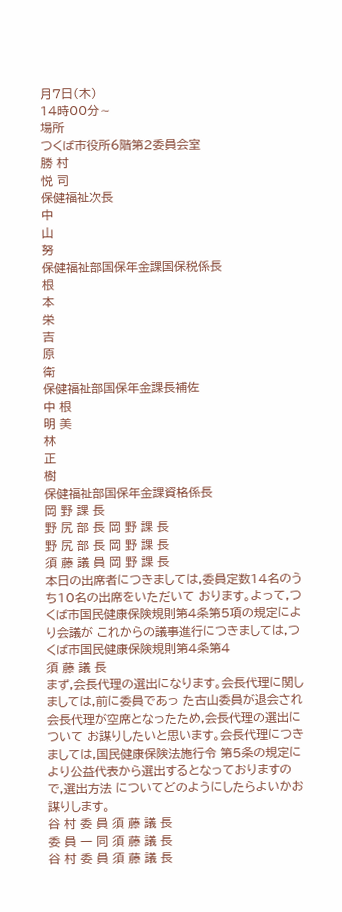月7日(木)
14時00分∼
場所
つくば市役所6階第2委員会室
勝 村
悦 司
保健福祉次長
中
山
努
保健福祉部国保年金課国保税係長
根
本
栄
吉
原
衛
保健福祉部国保年金課長補佐
中 根
明 美
林
正
樹
保健福祉部国保年金課資格係長
岡 野 課 長
野 尻 部 長 岡 野 課 長
野 尻 部 長 岡 野 課 長
須 藤 議 員 岡 野 課 長
本日の出席者につきましては,委員定数14名のうち10名の出席をいただいて おります。よって,つくば市国民健康保険規則第4条第5項の規定により会議が これからの議事進行につきましては,つくば市国民健康保険規則第4条第4
須 藤 議 長
まず,会長代理の選出になります。会長代理に関しましては,前に委員であっ た古山委員が退会され会長代理が空席となったため,会長代理の選出について お謀りしたいと思います。会長代理につきましては,国民健康保険法施行令 第5条の規定により公益代表から選出するとなっておりますので,選出方法 についてどのようにしたらよいかお謀りします。
谷 村 委 員 須 藤 議 長
委 員 一 同 須 藤 議 長
谷 村 委 員 須 藤 議 長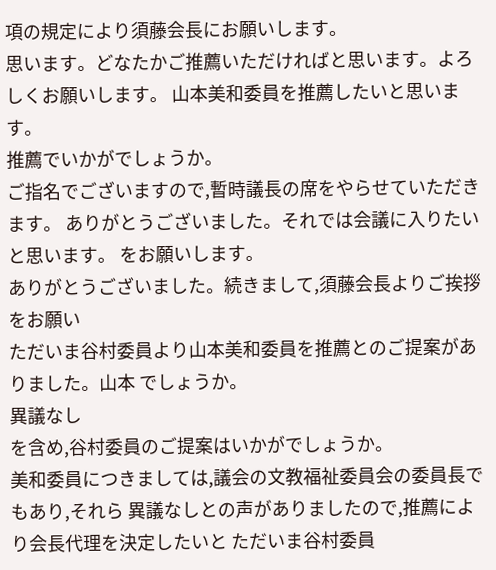項の規定により須藤会長にお願いします。
思います。どなたかご推薦いただければと思います。よろしくお願いします。 山本美和委員を推薦したいと思います。
推薦でいかがでしょうか。
ご指名でございますので,暫時議長の席をやらせていただきます。 ありがとうございました。それでは会議に入りたいと思います。 をお願いします。
ありがとうございました。続きまして,須藤会長よりご挨拶をお願い
ただいま谷村委員より山本美和委員を推薦とのご提案がありました。山本 でしょうか。
異議なし
を含め,谷村委員のご提案はいかがでしょうか。
美和委員につきましては,議会の文教福祉委員会の委員長でもあり,それら 異議なしとの声がありましたので,推薦により会長代理を決定したいと ただいま谷村委員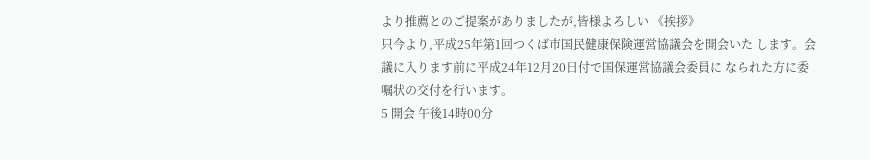より推薦とのご提案がありましたが,皆様よろしい 《挨拶》
只今より,平成25年第1回つくば市国民健康保険運営協議会を開会いた します。会議に入ります前に平成24年12月20日付で国保運営協議会委員に なられた方に委嘱状の交付を行います。
5 開会 午後14時00分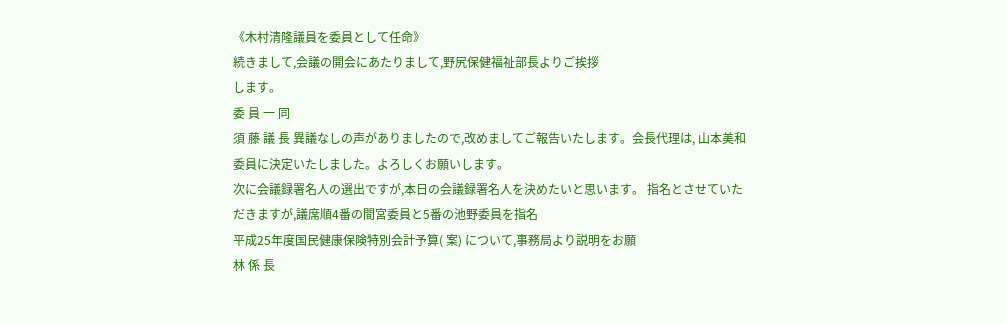《木村清隆議員を委員として任命》
続きまして,会議の開会にあたりまして,野尻保健福祉部長よりご挨拶
します。
委 員 一 同
須 藤 議 長 異議なしの声がありましたので,改めましてご報告いたします。会長代理は, 山本美和委員に決定いたしました。よろしくお願いします。
次に会議録署名人の選出ですが,本日の会議録署名人を決めたいと思います。 指名とさせていただきますが,議席順4番の間宮委員と5番の池野委員を指名
平成25年度国民健康保険特別会計予算( 案) について,事務局より説明をお願
林 係 長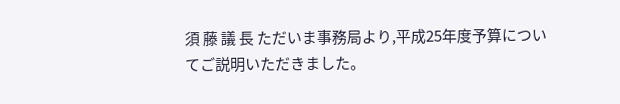須 藤 議 長 ただいま事務局より,平成25年度予算についてご説明いただきました。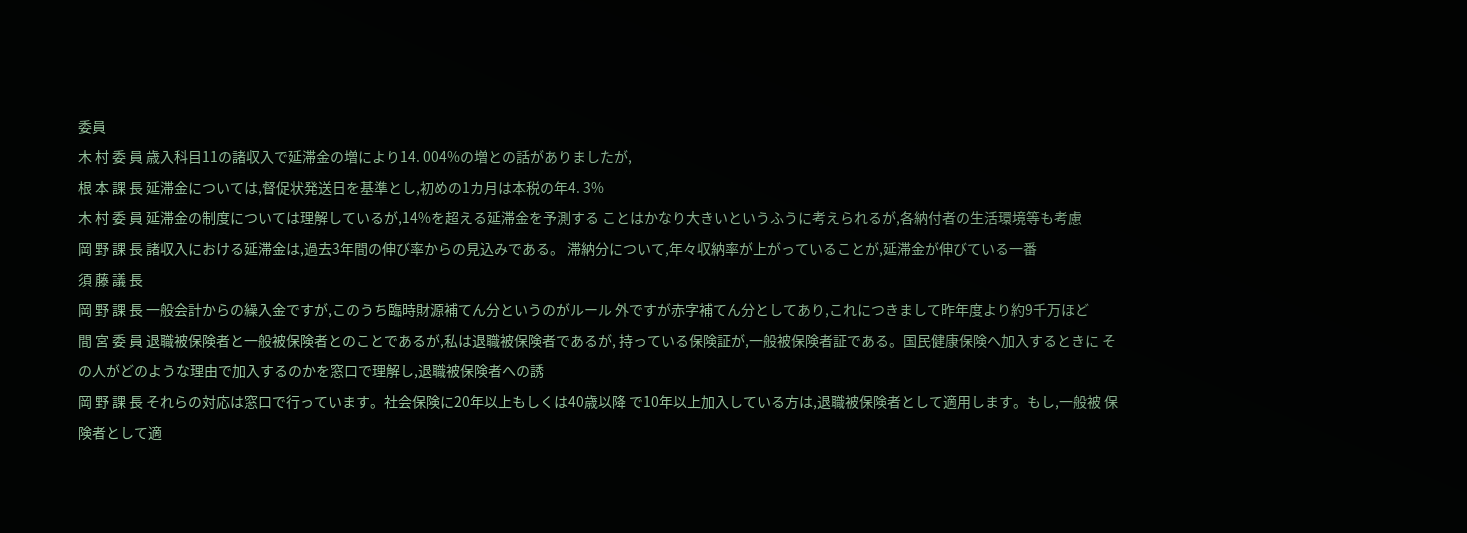委員
木 村 委 員 歳入科目11の諸収入で延滞金の増により14. 004%の増との話がありましたが,
根 本 課 長 延滞金については,督促状発送日を基準とし,初めの1カ月は本税の年4. 3%
木 村 委 員 延滞金の制度については理解しているが,14%を超える延滞金を予測する ことはかなり大きいというふうに考えられるが,各納付者の生活環境等も考慮
岡 野 課 長 諸収入における延滞金は,過去3年間の伸び率からの見込みである。 滞納分について,年々収納率が上がっていることが,延滞金が伸びている一番
須 藤 議 長
岡 野 課 長 一般会計からの繰入金ですが,このうち臨時財源補てん分というのがルール 外ですが赤字補てん分としてあり,これにつきまして昨年度より約9千万ほど
間 宮 委 員 退職被保険者と一般被保険者とのことであるが,私は退職被保険者であるが, 持っている保険証が,一般被保険者証である。国民健康保険へ加入するときに その人がどのような理由で加入するのかを窓口で理解し,退職被保険者への誘
岡 野 課 長 それらの対応は窓口で行っています。社会保険に20年以上もしくは40歳以降 で10年以上加入している方は,退職被保険者として適用します。もし,一般被 保険者として適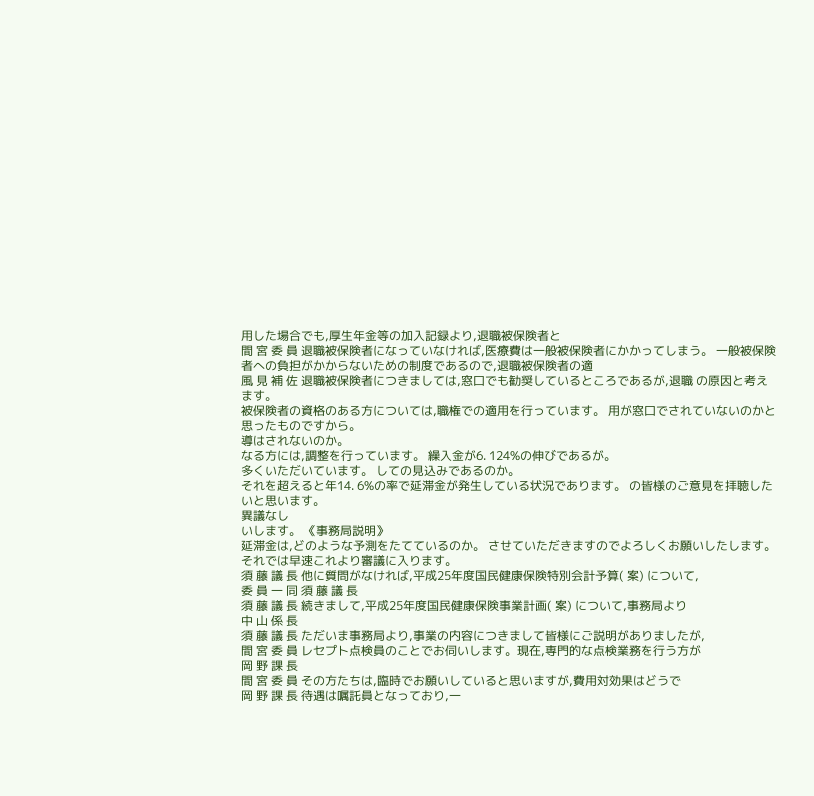用した場合でも,厚生年金等の加入記録より,退職被保険者と
間 宮 委 員 退職被保険者になっていなければ,医療費は一般被保険者にかかってしまう。 一般被保険者への負担がかからないための制度であるので,退職被保険者の適
風 見 補 佐 退職被保険者につきましては,窓口でも勧奨しているところであるが,退職 の原因と考えます。
被保険者の資格のある方については,職権での適用を行っています。 用が窓口でされていないのかと思ったものですから。
導はされないのか。
なる方には,調整を行っています。 繰入金が6. 124%の伸びであるが。
多くいただいています。 しての見込みであるのか。
それを超えると年14. 6%の率で延滞金が発生している状況であります。 の皆様のご意見を拝聴したいと思います。
異議なし
いします。 《事務局説明》
延滞金は,どのような予測をたてているのか。 させていただきますのでよろしくお願いしたします。
それでは早速これより審議に入ります。
須 藤 議 長 他に質問がなければ,平成25年度国民健康保険特別会計予算( 案) について,
委 員 一 同 須 藤 議 長
須 藤 議 長 続きまして,平成25年度国民健康保険事業計画( 案) について,事務局より
中 山 係 長
須 藤 議 長 ただいま事務局より,事業の内容につきまして皆様にご説明がありましたが,
間 宮 委 員 レセプト点検員のことでお伺いします。現在,専門的な点検業務を行う方が
岡 野 課 長
間 宮 委 員 その方たちは,臨時でお願いしていると思いますが,費用対効果はどうで
岡 野 課 長 待遇は嘱託員となっており,一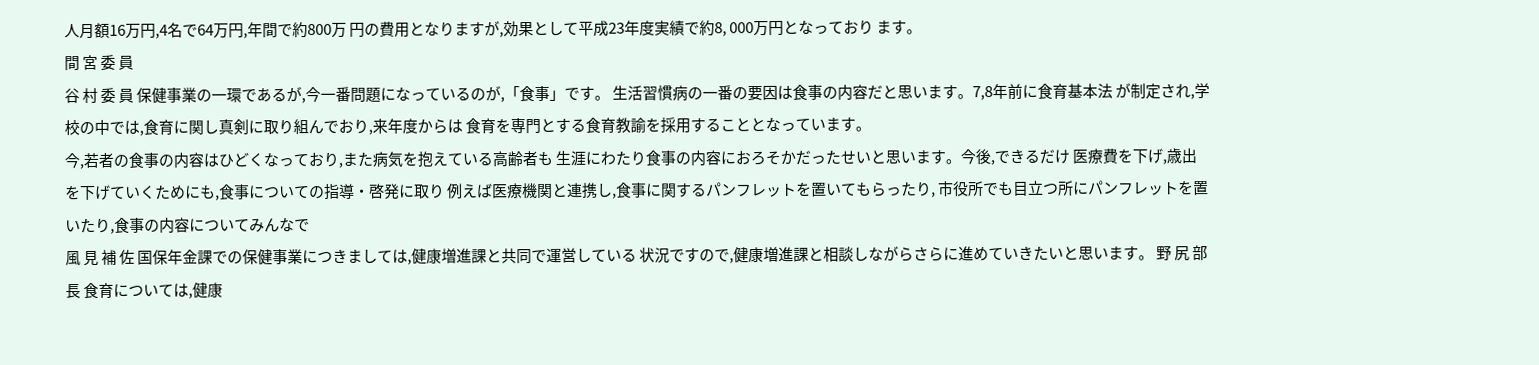人月額16万円,4名で64万円,年間で約800万 円の費用となりますが,効果として平成23年度実績で約8, 000万円となっており ます。
間 宮 委 員
谷 村 委 員 保健事業の一環であるが,今一番問題になっているのが,「食事」です。 生活習慣病の一番の要因は食事の内容だと思います。7,8年前に食育基本法 が制定され,学校の中では,食育に関し真剣に取り組んでおり,来年度からは 食育を専門とする食育教諭を採用することとなっています。
今,若者の食事の内容はひどくなっており,また病気を抱えている高齢者も 生涯にわたり食事の内容におろそかだったせいと思います。今後,できるだけ 医療費を下げ,歳出を下げていくためにも,食事についての指導・啓発に取り 例えば医療機関と連携し,食事に関するパンフレットを置いてもらったり, 市役所でも目立つ所にパンフレットを置いたり,食事の内容についてみんなで
風 見 補 佐 国保年金課での保健事業につきましては,健康増進課と共同で運営している 状況ですので,健康増進課と相談しながらさらに進めていきたいと思います。 野 尻 部 長 食育については,健康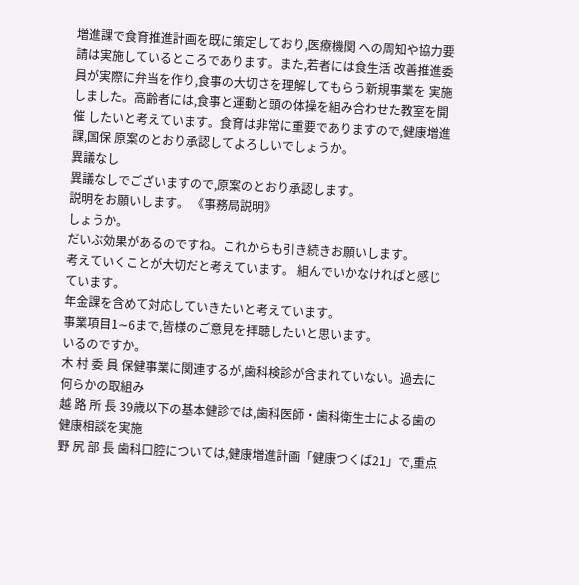増進課で食育推進計画を既に策定しており,医療機関 への周知や協力要請は実施しているところであります。また,若者には食生活 改善推進委員が実際に弁当を作り,食事の大切さを理解してもらう新規事業を 実施しました。高齢者には,食事と運動と頭の体操を組み合わせた教室を開催 したいと考えています。食育は非常に重要でありますので,健康増進課,国保 原案のとおり承認してよろしいでしょうか。
異議なし
異議なしでございますので,原案のとおり承認します。
説明をお願いします。 《事務局説明》
しょうか。
だいぶ効果があるのですね。これからも引き続きお願いします。
考えていくことが大切だと考えています。 組んでいかなければと感じています。
年金課を含めて対応していきたいと考えています。
事業項目1∼6まで,皆様のご意見を拝聴したいと思います。
いるのですか。
木 村 委 員 保健事業に関連するが,歯科検診が含まれていない。過去に何らかの取組み
越 路 所 長 39歳以下の基本健診では,歯科医師・歯科衛生士による歯の健康相談を実施
野 尻 部 長 歯科口腔については,健康増進計画「健康つくば21」で,重点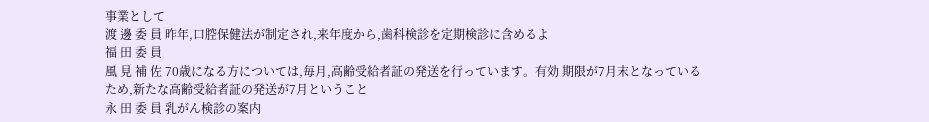事業として
渡 邊 委 員 昨年,口腔保健法が制定され,来年度から,歯科検診を定期検診に含めるよ
福 田 委 員
風 見 補 佐 70歳になる方については,毎月,高齢受給者証の発送を行っています。有効 期限が7月末となっているため,新たな高齢受給者証の発送が7月ということ
永 田 委 員 乳がん検診の案内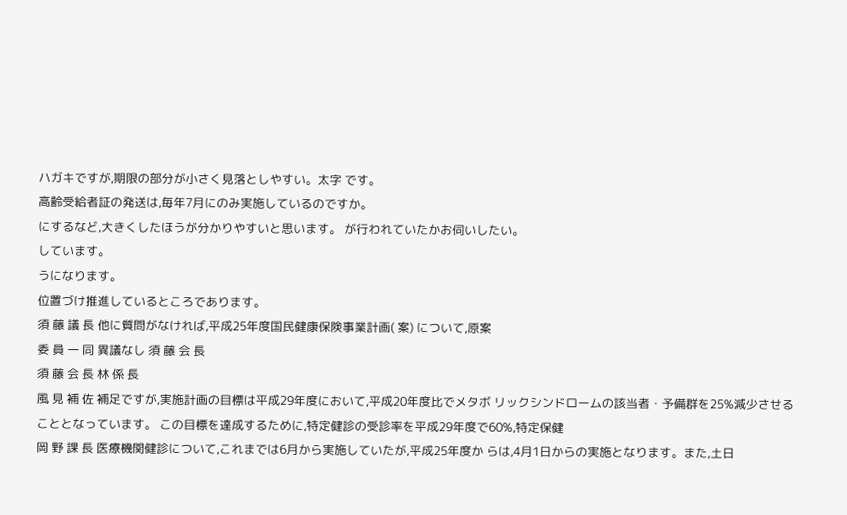ハガキですが,期限の部分が小さく見落としやすい。太字 です。
高齢受給者証の発送は,毎年7月にのみ実施しているのですか。
にするなど,大きくしたほうが分かりやすいと思います。 が行われていたかお伺いしたい。
しています。
うになります。
位置づけ推進しているところであります。
須 藤 議 長 他に質問がなければ,平成25年度国民健康保険事業計画( 案) について,原案
委 員 一 同 異議なし 須 藤 会 長
須 藤 会 長 林 係 長
風 見 補 佐 補足ですが,実施計画の目標は平成29年度において,平成20年度比でメタボ リックシンドロームの該当者・予備群を25%減少させることとなっています。 この目標を達成するために,特定健診の受診率を平成29年度で60%,特定保健
岡 野 課 長 医療機関健診について,これまでは6月から実施していたが,平成25年度か らは,4月1日からの実施となります。また,土日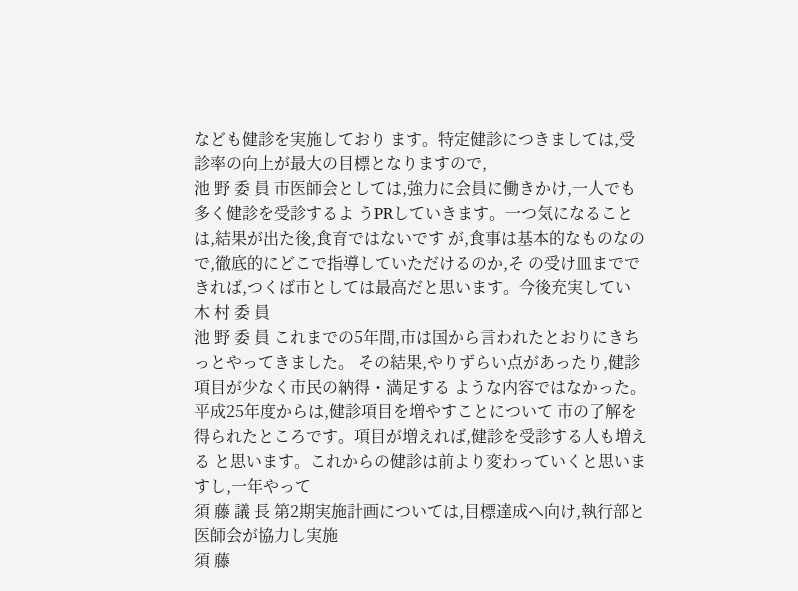なども健診を実施しており ます。特定健診につきましては,受診率の向上が最大の目標となりますので,
池 野 委 員 市医師会としては,強力に会員に働きかけ,一人でも多く健診を受診するよ うPRしていきます。一つ気になることは,結果が出た後,食育ではないです が,食事は基本的なものなので,徹底的にどこで指導していただけるのか,そ の受け皿までできれば,つくば市としては最高だと思います。今後充実してい
木 村 委 員
池 野 委 員 これまでの5年間,市は国から言われたとおりにきちっとやってきました。 その結果,やりずらい点があったり,健診項目が少なく市民の納得・満足する ような内容ではなかった。平成25年度からは,健診項目を増やすことについて 市の了解を得られたところです。項目が増えれば,健診を受診する人も増える と思います。これからの健診は前より変わっていくと思いますし,一年やって
須 藤 議 長 第2期実施計画については,目標達成へ向け,執行部と医師会が協力し実施
須 藤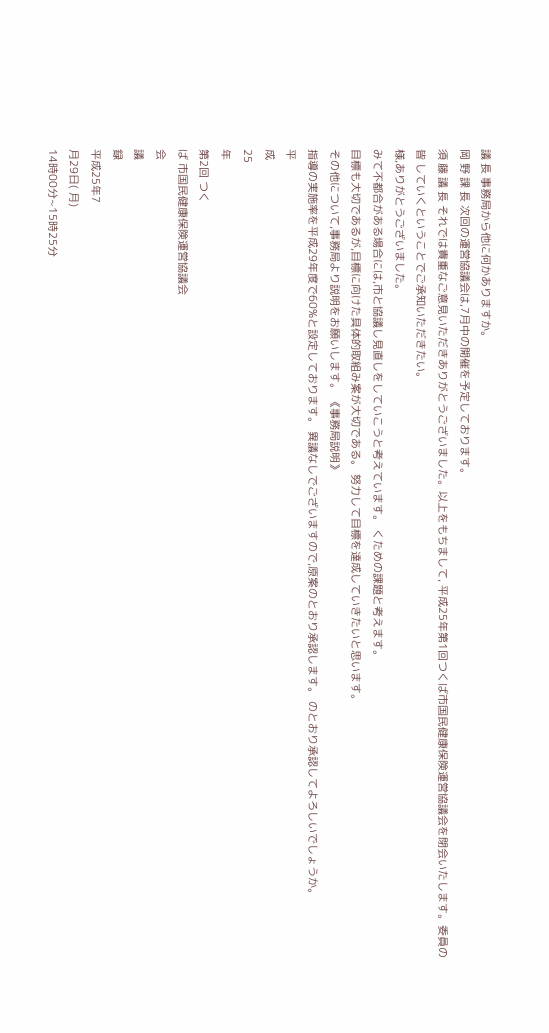議 長 事務局から他に何かありますか。
岡 野 課 長 次回の運営協議会は,7月中の開催を予定しております。
須 藤 議 長 それでは貴重なご意見いただきありがとうございました。以上をもちまして, 平成25年第1回つくば市国民健康保険運営協議会を閉会いたします。委員の皆 していくということでご承知いただきたい。
様,ありがとうございました。
みて不都合がある場合には,市と協議し見直しをしていこうと考えています。 くための課題と考えます。
目標も大切であるが,目標に向けた具体的取組み案が大切である。 努力して目標を達成していきたいと思います。
その他について,事務局より説明をお願いします。 《事務局説明》
指導の実施率を平成29年度で60%と設定しております。 異議なしでございますので,原案のとおり承認します。 のとおり承認してよろしいでしょうか。
平
成
25
年
第2回 つく
ば 市国民健康保険運営協議会
会
議
録
平成25年7
月29日( 月)
14時00分∼15時25分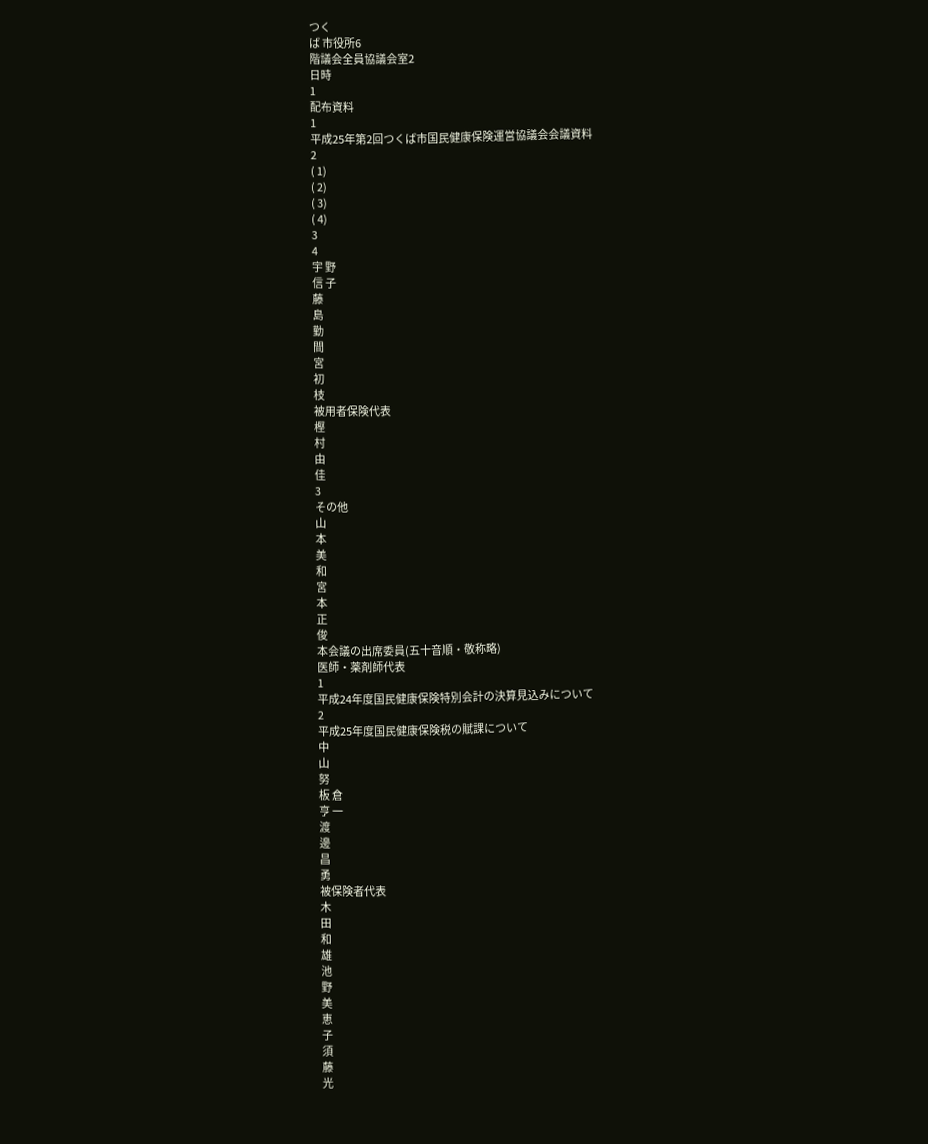つく
ば 市役所6
階議会全員協議会室2
日時
1
配布資料
1
平成25年第2回つくば市国民健康保険運営協議会会議資料
2
( 1)
( 2)
( 3)
( 4)
3
4
宇 野
信 子
藤
島
勤
間
宮
初
枝
被用者保険代表
樫
村
由
佳
3
その他
山
本
美
和
宮
本
正
俊
本会議の出席委員(五十音順・敬称略)
医師・薬剤師代表
1
平成24年度国民健康保険特別会計の決算見込みについて
2
平成25年度国民健康保険税の賦課について
中
山
努
板 倉
亨 一
渡
邊
昌
勇
被保険者代表
木
田
和
雄
池
野
美
恵
子
須
藤
光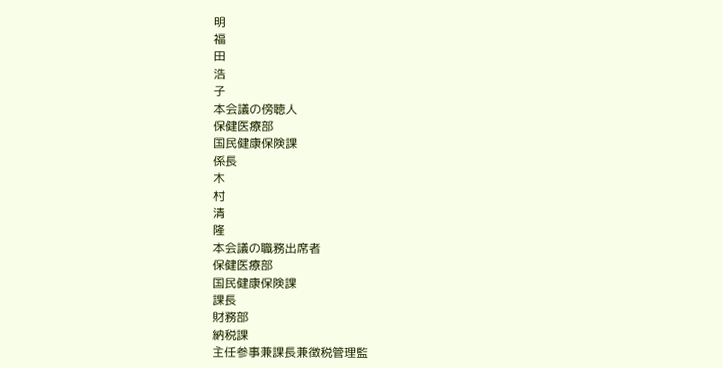明
福
田
浩
子
本会議の傍聴人
保健医療部
国民健康保険課
係長
木
村
清
隆
本会議の職務出席者
保健医療部
国民健康保険課
課長
財務部
納税課
主任参事兼課長兼徴税管理監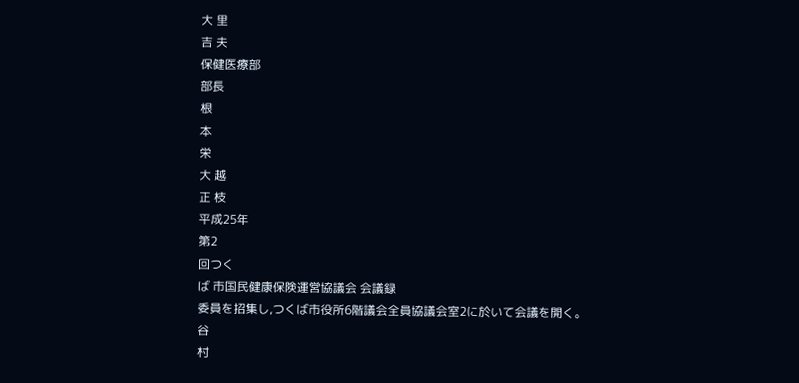大 里
吉 夫
保健医療部
部長
根
本
栄
大 越
正 枝
平成25年
第2
回つく
ば 市国民健康保険運営協議会 会議録
委員を招集し,つくば市役所6階議会全員協議会室2に於いて会議を開く。
谷
村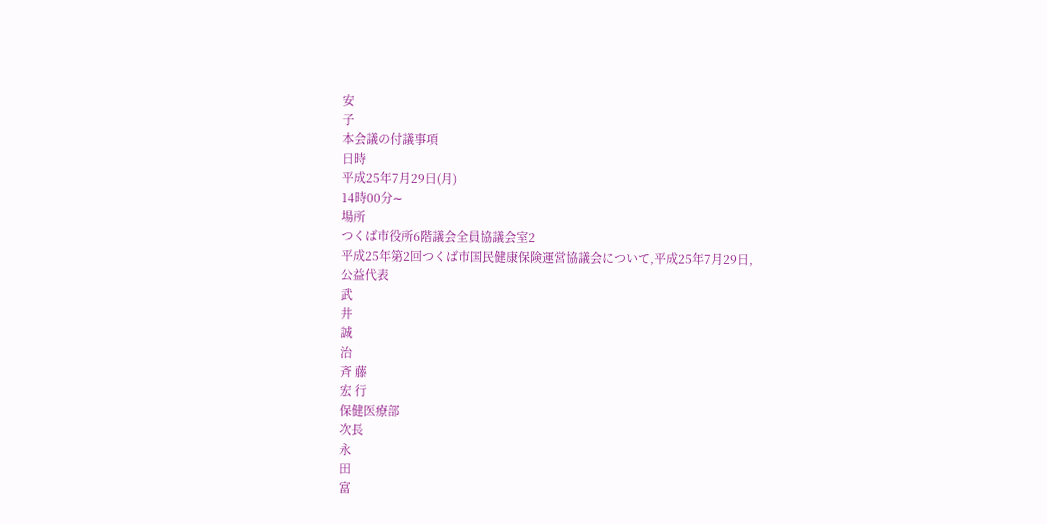安
子
本会議の付議事項
日時
平成25年7月29日(月)
14時00分∼
場所
つくば市役所6階議会全員協議会室2
平成25年第2回つくば市国民健康保険運営協議会について,平成25年7月29日,
公益代表
武
井
誠
治
斉 藤
宏 行
保健医療部
次長
永
田
富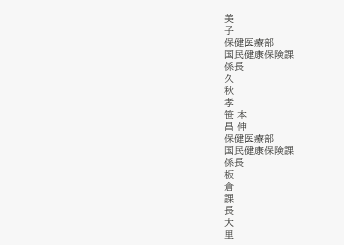美
子
保健医療部
国民健康保険課
係長
久
秋
孝
笹 本
昌 伸
保健医療部
国民健康保険課
係長
板
倉
課
長
大
里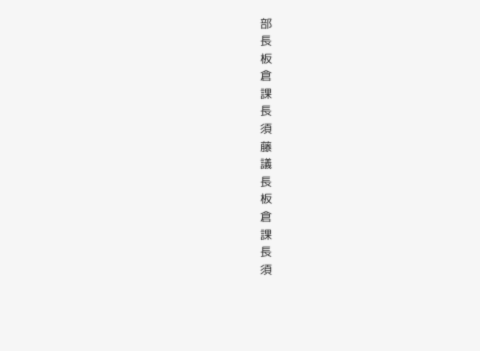部
長
板
倉
課
長
須
藤
議
長
板
倉
課
長
須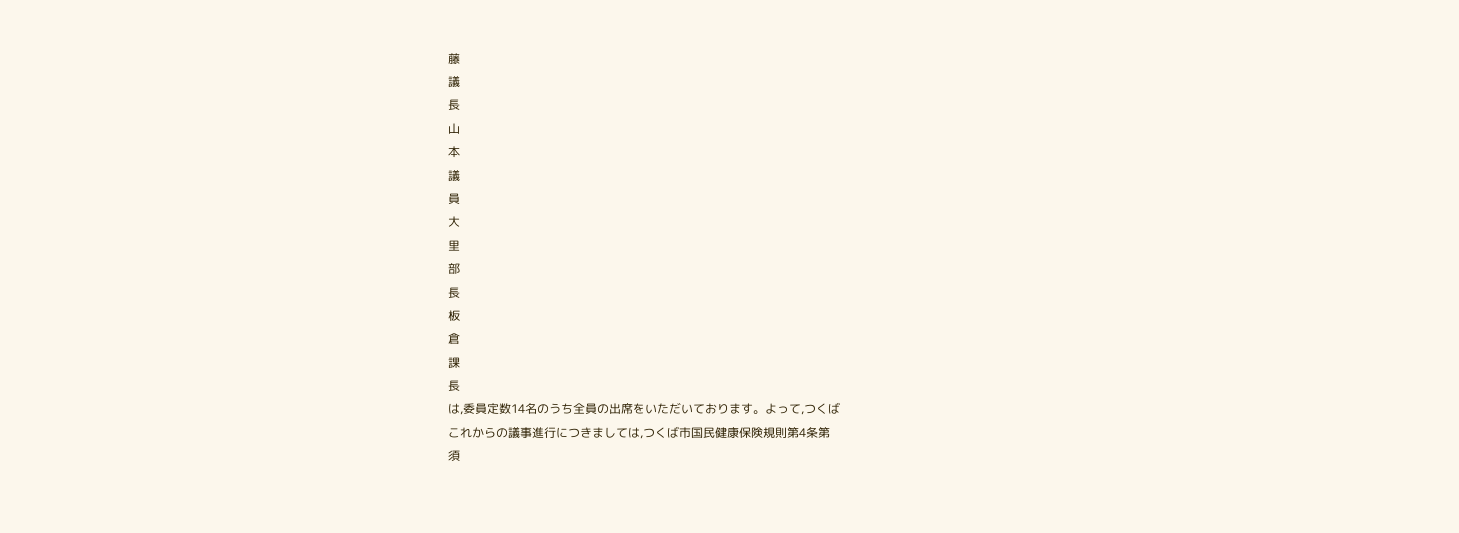藤
議
長
山
本
議
員
大
里
部
長
板
倉
課
長
は,委員定数14名のうち全員の出席をいただいております。よって,つくば
これからの議事進行につきましては,つくば市国民健康保険規則第4条第
須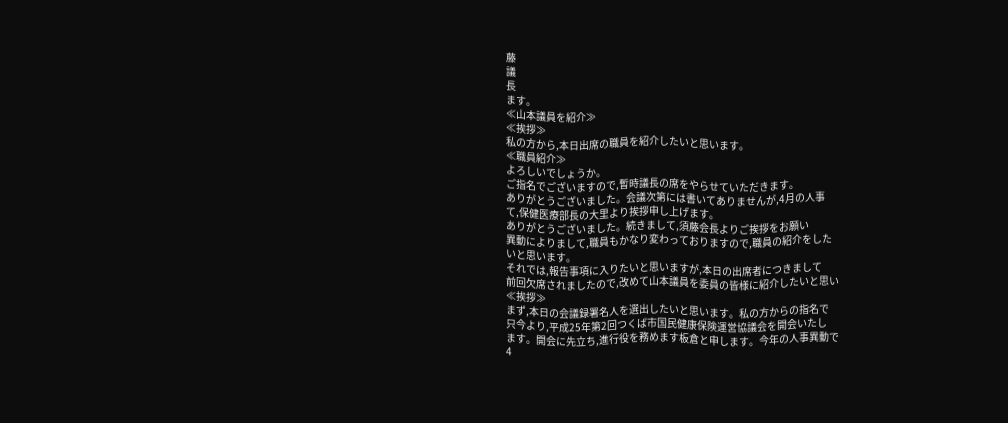藤
議
長
ます。
≪山本議員を紹介≫
≪挨拶≫
私の方から,本日出席の職員を紹介したいと思います。
≪職員紹介≫
よろしいでしょうか。
ご指名でございますので,暫時議長の席をやらせていただきます。
ありがとうございました。会議次第には書いてありませんが,4月の人事
て,保健医療部長の大里より挨拶申し上げます。
ありがとうございました。続きまして,須藤会長よりご挨拶をお願い
異動によりまして,職員もかなり変わっておりますので,職員の紹介をした
いと思います。
それでは,報告事項に入りたいと思いますが,本日の出席者につきまして
前回欠席されましたので,改めて山本議員を委員の皆様に紹介したいと思い
≪挨拶≫
まず,本日の会議録署名人を選出したいと思います。私の方からの指名で
只今より,平成25年第2回つくば市国民健康保険運営協議会を開会いたし
ます。開会に先立ち,進行役を務めます板倉と申します。今年の人事異動で
4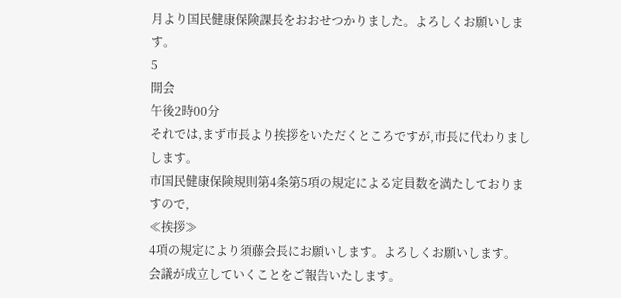月より国民健康保険課長をおおせつかりました。よろしくお願いします。
5
開会
午後2時00分
それでは,まず市長より挨拶をいただくところですが,市長に代わりまし
します。
市国民健康保険規則第4条第5項の規定による定員数を満たしておりますので,
≪挨拶≫
4項の規定により須藤会長にお願いします。よろしくお願いします。
会議が成立していくことをご報告いたします。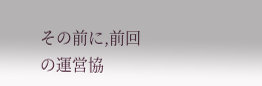その前に,前回の運営協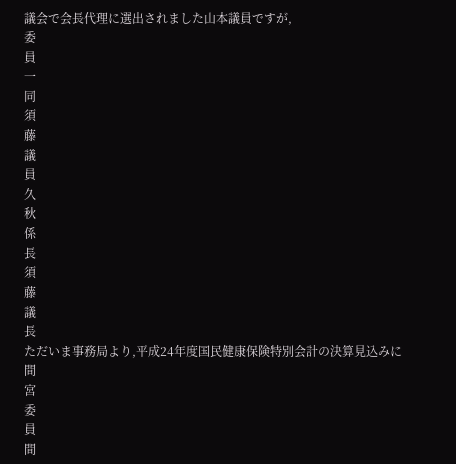議会で会長代理に選出されました山本議員ですが,
委
員
一
同
須
藤
議
員
久
秋
係
長
須
藤
議
長
ただいま事務局より,平成24年度国民健康保険特別会計の決算見込みに
間
宮
委
員
間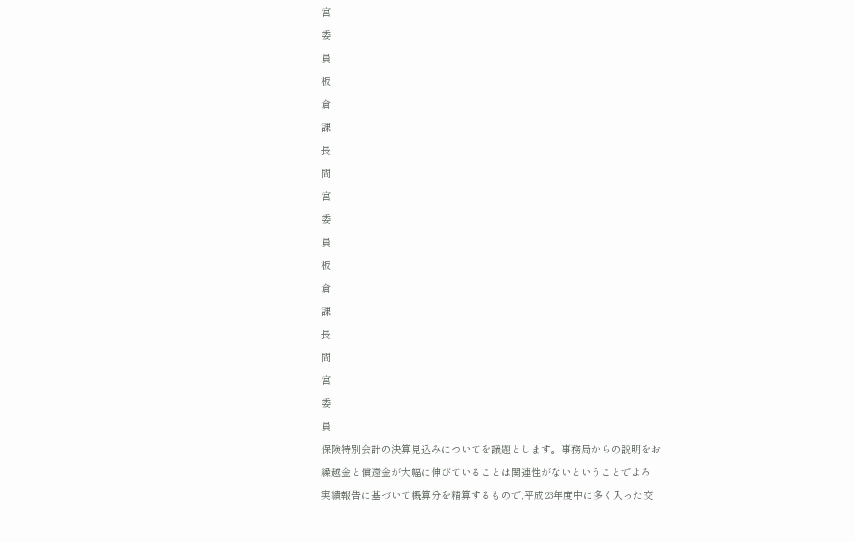宮
委
員
板
倉
課
長
間
宮
委
員
板
倉
課
長
間
宮
委
員
保険特別会計の決算見込みについてを議題とします。事務局からの説明をお
繰越金と償還金が大幅に伸びていることは関連性がないということでよろ
実績報告に基づいて概算分を精算するもので,平成23年度中に多く入った交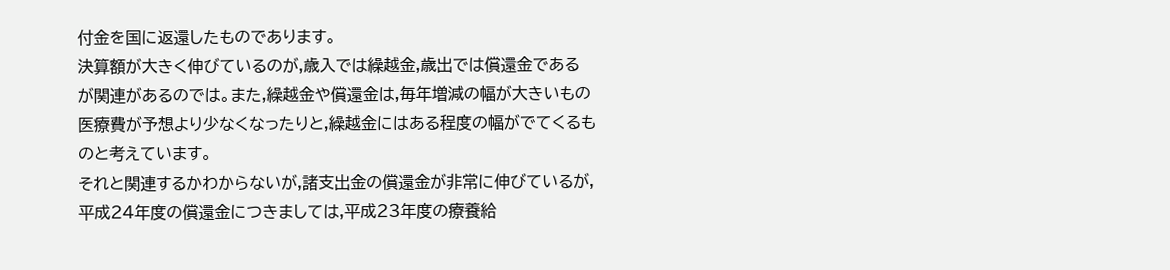付金を国に返還したものであります。
決算額が大きく伸びているのが,歳入では繰越金,歳出では償還金である
が関連があるのでは。また,繰越金や償還金は,毎年増減の幅が大きいもの
医療費が予想より少なくなったりと,繰越金にはある程度の幅がでてくるも
のと考えています。
それと関連するかわからないが,諸支出金の償還金が非常に伸びているが,
平成24年度の償還金につきましては,平成23年度の療養給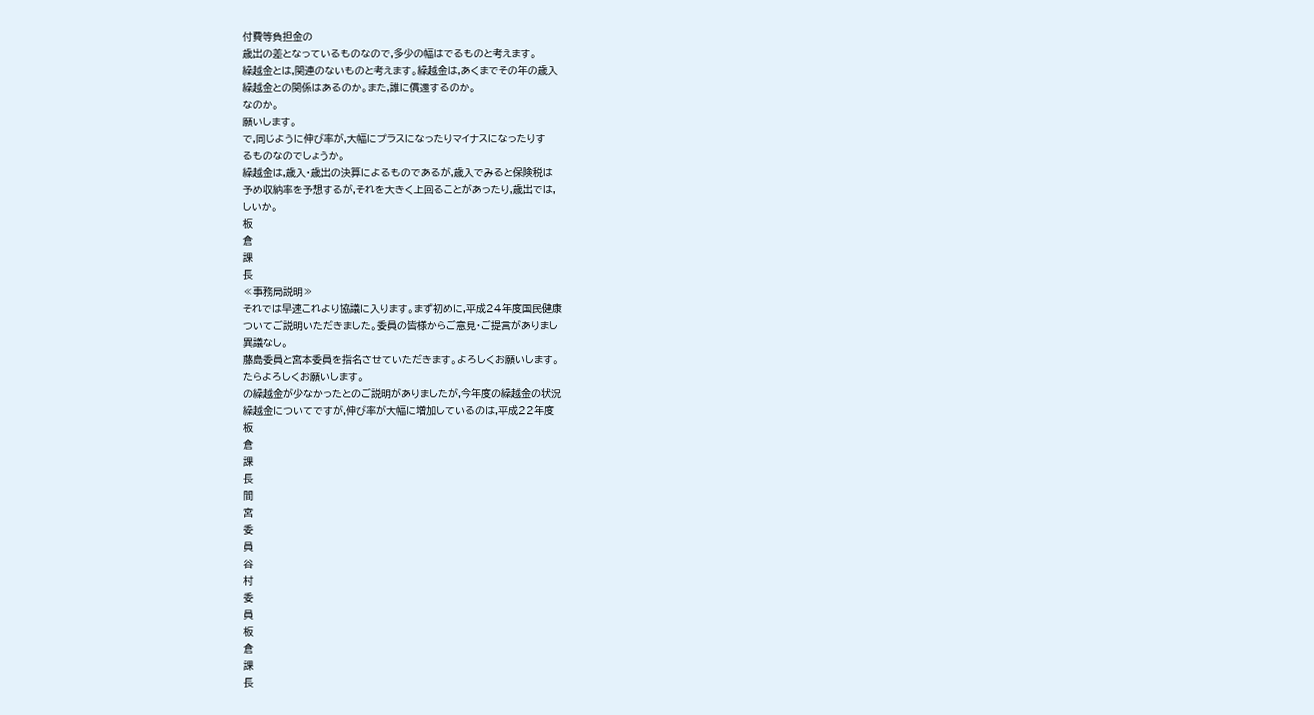付費等負担金の
歳出の差となっているものなので,多少の幅はでるものと考えます。
繰越金とは,関連のないものと考えます。繰越金は,あくまでその年の歳入
繰越金との関係はあるのか。また,誰に償還するのか。
なのか。
願いします。
で,同じように伸び率が,大幅にプラスになったりマイナスになったりす
るものなのでしょうか。
繰越金は,歳入・歳出の決算によるものであるが,歳入でみると保険税は
予め収納率を予想するが,それを大きく上回ることがあったり,歳出では,
しいか。
板
倉
課
長
≪事務局説明≫
それでは早速これより協議に入ります。まず初めに,平成24年度国民健康
ついてご説明いただきました。委員の皆様からご意見・ご提言がありまし
異議なし。
藤島委員と宮本委員を指名させていただきます。よろしくお願いします。
たらよろしくお願いします。
の繰越金が少なかったとのご説明がありましたが,今年度の繰越金の状況
繰越金についてですが,伸び率が大幅に増加しているのは,平成22年度
板
倉
課
長
間
宮
委
員
谷
村
委
員
板
倉
課
長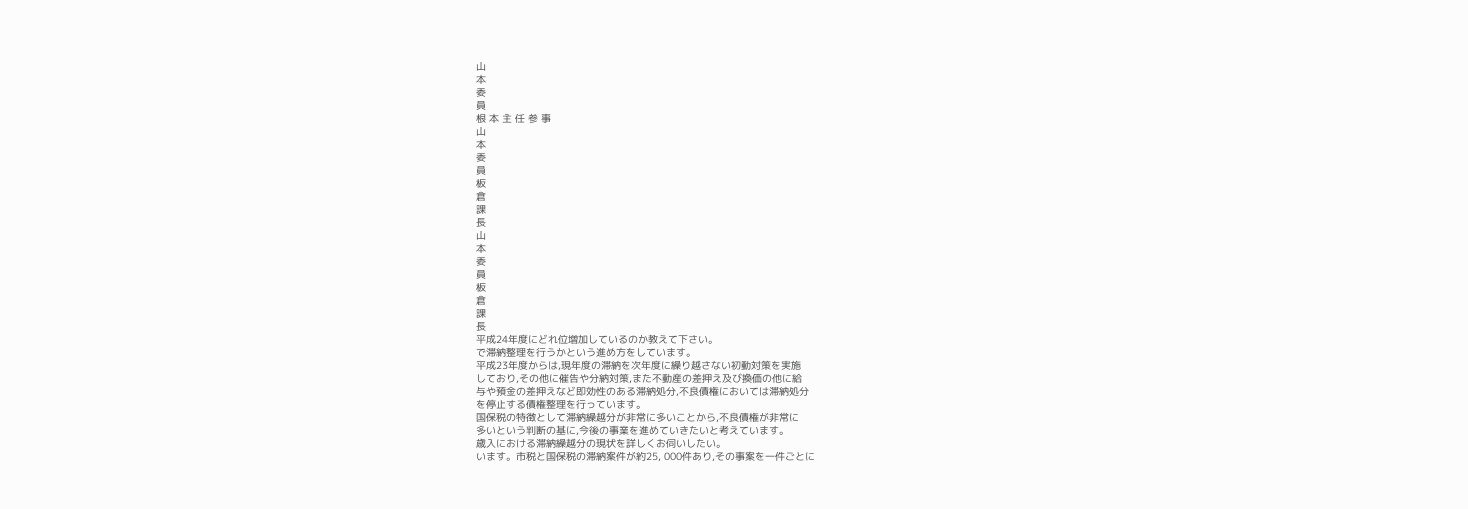山
本
委
員
根 本 主 任 参 事
山
本
委
員
板
倉
課
長
山
本
委
員
板
倉
課
長
平成24年度にどれ位増加しているのか教えて下さい。
で滞納整理を行うかという進め方をしています。
平成23年度からは,現年度の滞納を次年度に繰り越さない初動対策を実施
しており,その他に催告や分納対策,また不動産の差押え及び換価の他に給
与や預金の差押えなど即効性のある滞納処分,不良債権においては滞納処分
を停止する債権整理を行っています。
国保税の特徴として滞納繰越分が非常に多いことから,不良債権が非常に
多いという判断の基に,今後の事業を進めていきたいと考えています。
歳入における滞納繰越分の現状を詳しくお伺いしたい。
います。市税と国保税の滞納案件が約25, 000件あり,その事案を一件ごとに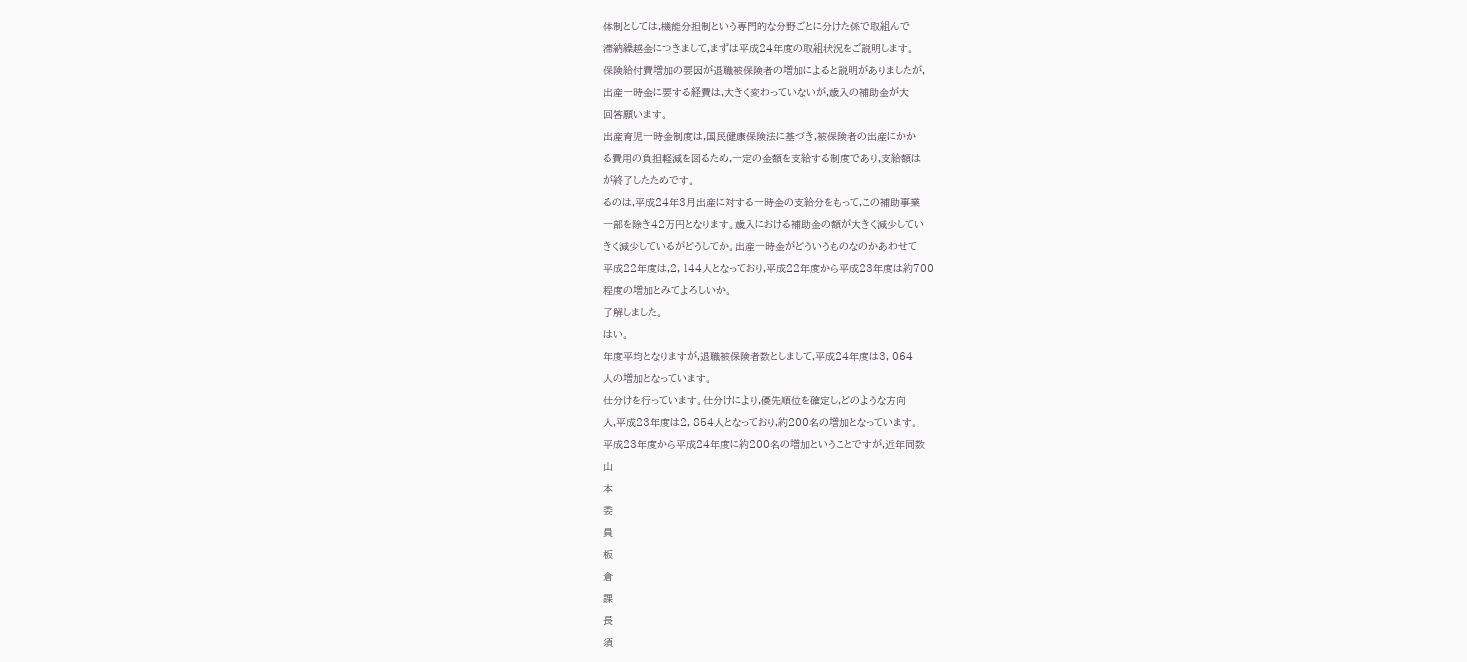体制としては,機能分担制という専門的な分野ごとに分けた係で取組んで
滞納繰越金につきまして,まずは平成24年度の取組状況をご説明します。
保険給付費増加の要因が退職被保険者の増加によると説明がありましたが,
出産一時金に要する経費は,大きく変わっていないが,歳入の補助金が大
回答願います。
出産育児一時金制度は,国民健康保険法に基づき,被保険者の出産にかか
る費用の負担軽減を図るため,一定の金額を支給する制度であり,支給額は
が終了したためです。
るのは,平成24年3月出産に対する一時金の支給分をもって,この補助事業
一部を除き42万円となります。歳入における補助金の額が大きく減少してい
きく減少しているがどうしてか。出産一時金がどういうものなのかあわせて
平成22年度は,2, 144人となっており,平成22年度から平成23年度は約700
程度の増加とみてよろしいか。
了解しました。
はい。
年度平均となりますが,退職被保険者数としまして,平成24年度は3, 064
人の増加となっています。
仕分けを行っています。仕分けにより,優先順位を確定し,どのような方向
人,平成23年度は2, 854人となっており,約200名の増加となっています。
平成23年度から平成24年度に約200名の増加ということですが,近年同数
山
本
委
員
板
倉
課
長
須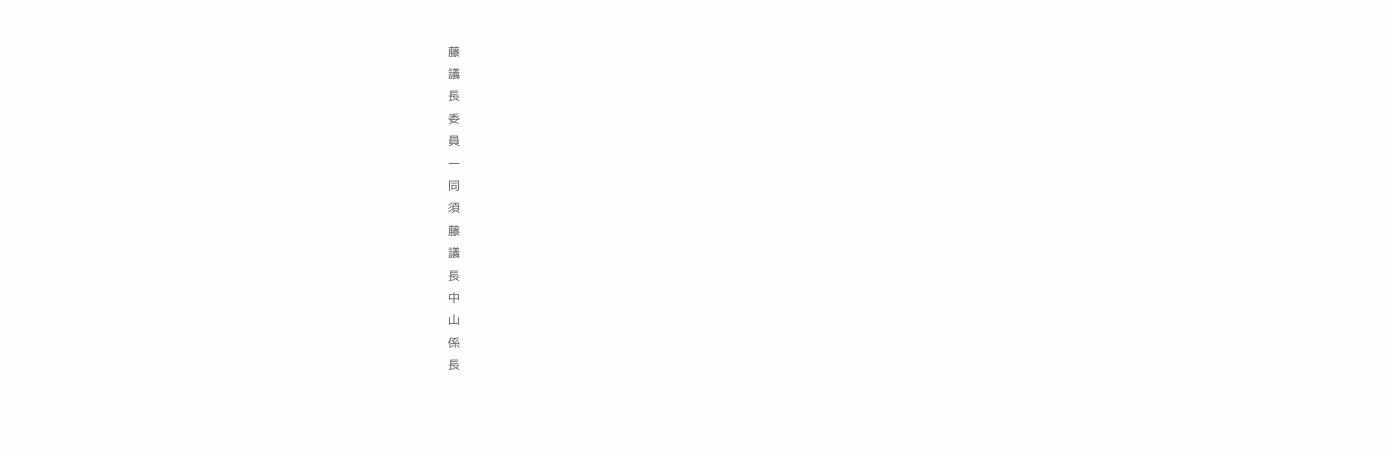藤
議
長
委
員
一
同
須
藤
議
長
中
山
係
長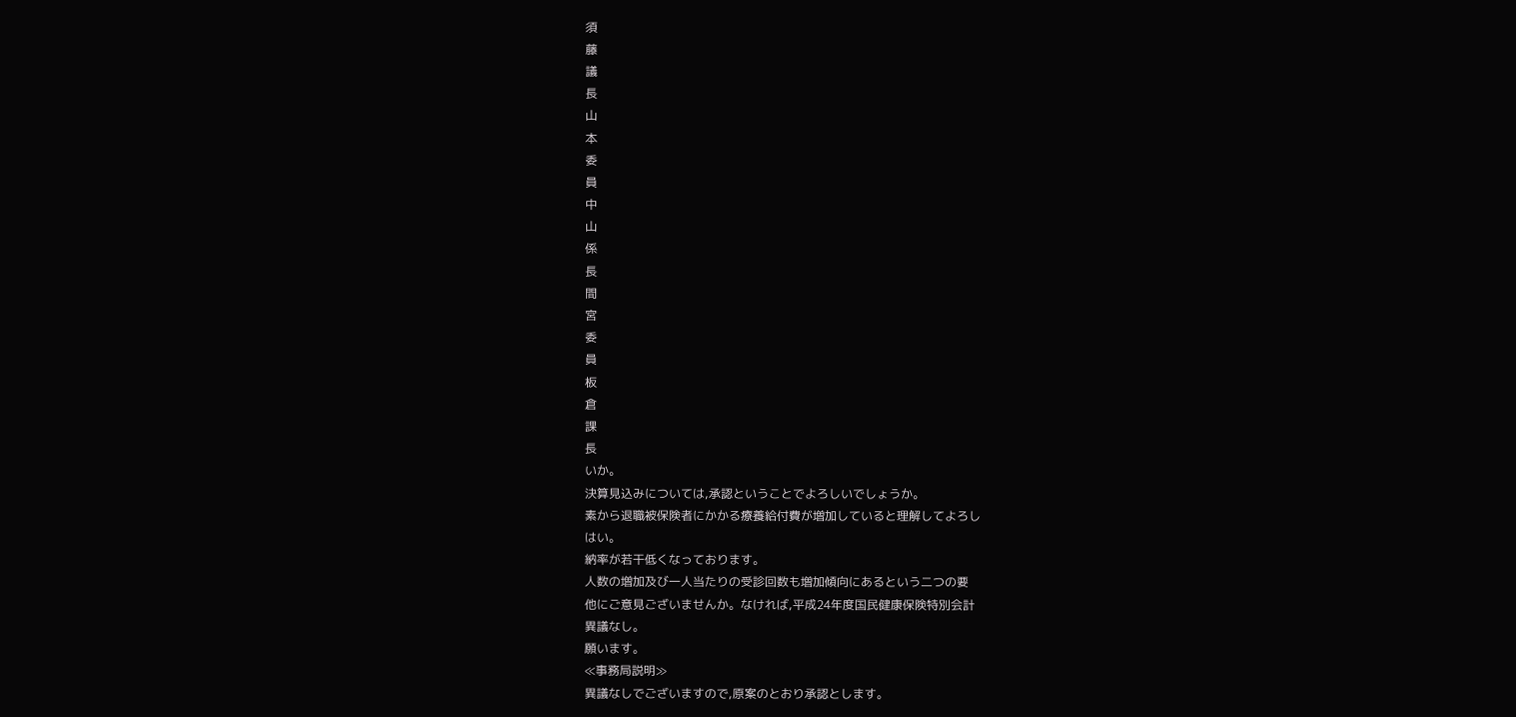須
藤
議
長
山
本
委
員
中
山
係
長
間
宮
委
員
板
倉
課
長
いか。
決算見込みについては,承認ということでよろしいでしょうか。
素から退職被保険者にかかる療養給付費が増加していると理解してよろし
はい。
納率が若干低くなっております。
人数の増加及び一人当たりの受診回数も増加傾向にあるという二つの要
他にご意見ございませんか。なければ,平成24年度国民健康保険特別会計
異議なし。
願います。
≪事務局説明≫
異議なしでございますので,原案のとおり承認とします。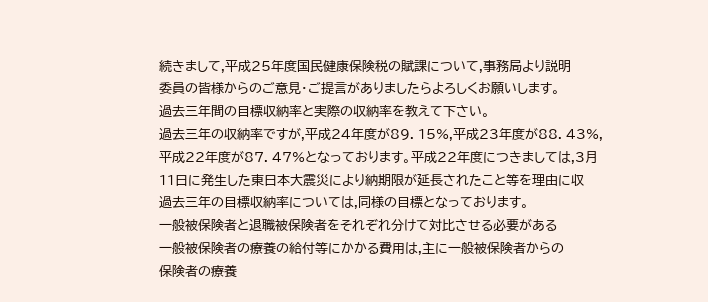続きまして,平成25年度国民健康保険税の賦課について,事務局より説明
委員の皆様からのご意見・ご提言がありましたらよろしくお願いします。
過去三年間の目標収納率と実際の収納率を教えて下さい。
過去三年の収納率ですが,平成24年度が89. 15%,平成23年度が88. 43%,
平成22年度が87. 47%となっております。平成22年度につきましては,3月
11日に発生した東日本大震災により納期限が延長されたこと等を理由に収
過去三年の目標収納率については,同様の目標となっております。
一般被保険者と退職被保険者をそれぞれ分けて対比させる必要がある
一般被保険者の療養の給付等にかかる費用は,主に一般被保険者からの
保険者の療養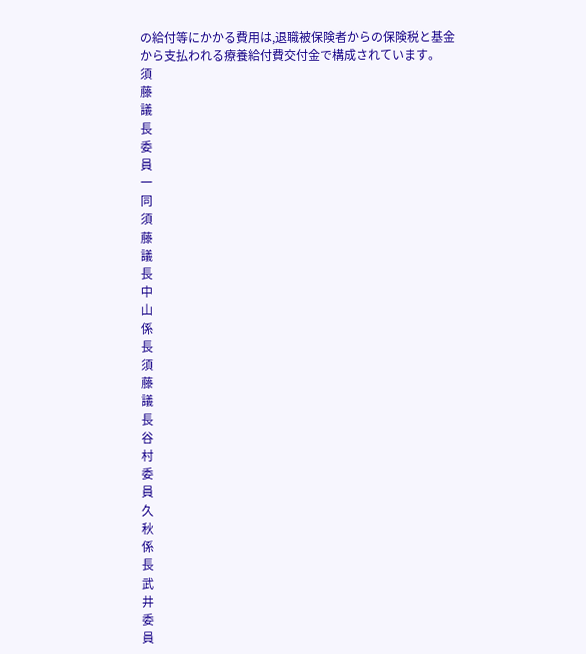の給付等にかかる費用は,退職被保険者からの保険税と基金
から支払われる療養給付費交付金で構成されています。
須
藤
議
長
委
員
一
同
須
藤
議
長
中
山
係
長
須
藤
議
長
谷
村
委
員
久
秋
係
長
武
井
委
員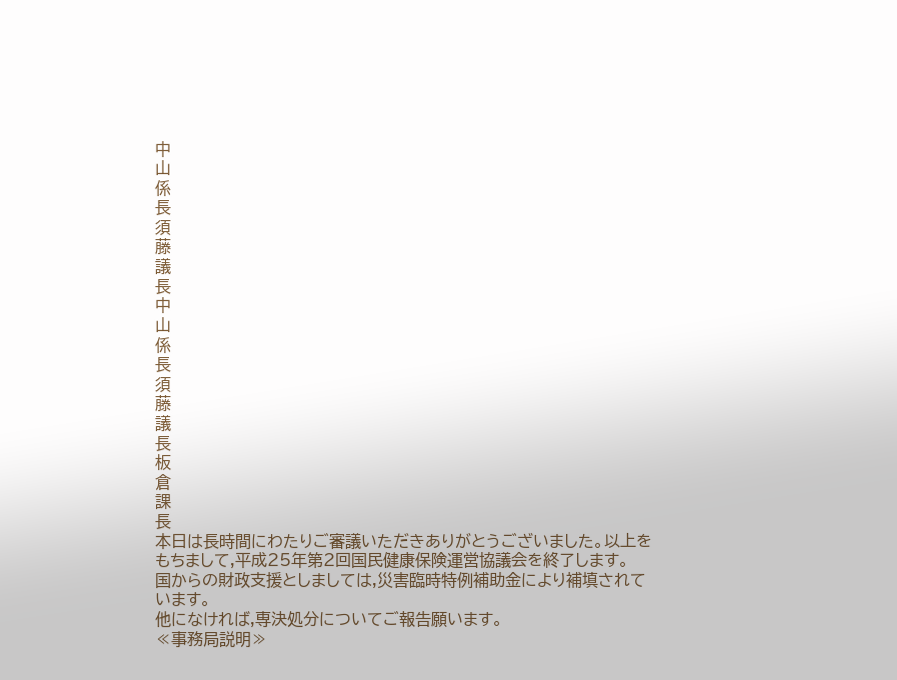中
山
係
長
須
藤
議
長
中
山
係
長
須
藤
議
長
板
倉
課
長
本日は長時間にわたりご審議いただきありがとうございました。以上を
もちまして,平成25年第2回国民健康保険運営協議会を終了します。
国からの財政支援としましては,災害臨時特例補助金により補填されて
います。
他になければ,専決処分についてご報告願います。
≪事務局説明≫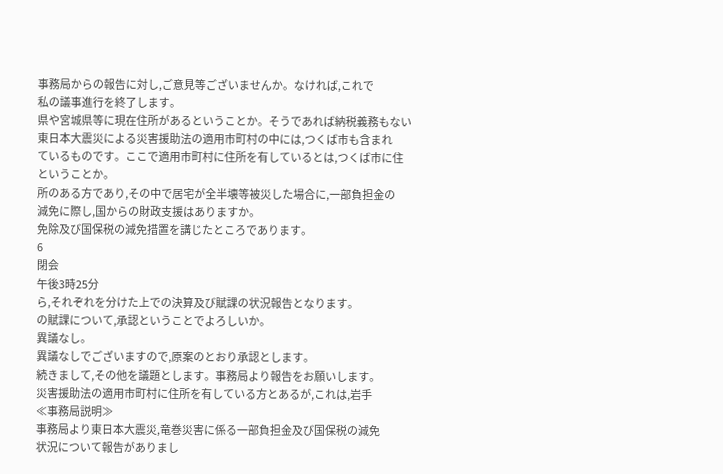事務局からの報告に対し,ご意見等ございませんか。なければ,これで
私の議事進行を終了します。
県や宮城県等に現在住所があるということか。そうであれば納税義務もない
東日本大震災による災害援助法の適用市町村の中には,つくば市も含まれ
ているものです。ここで適用市町村に住所を有しているとは,つくば市に住
ということか。
所のある方であり,その中で居宅が全半壊等被災した場合に,一部負担金の
減免に際し,国からの財政支援はありますか。
免除及び国保税の減免措置を講じたところであります。
6
閉会
午後3時25分
ら,それぞれを分けた上での決算及び賦課の状況報告となります。
の賦課について,承認ということでよろしいか。
異議なし。
異議なしでございますので,原案のとおり承認とします。
続きまして,その他を議題とします。事務局より報告をお願いします。
災害援助法の適用市町村に住所を有している方とあるが,これは,岩手
≪事務局説明≫
事務局より東日本大震災,竜巻災害に係る一部負担金及び国保税の減免
状況について報告がありまし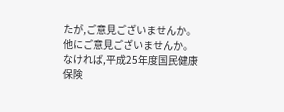たが,ご意見ございませんか。
他にご意見ございませんか。なければ,平成25年度国民健康保険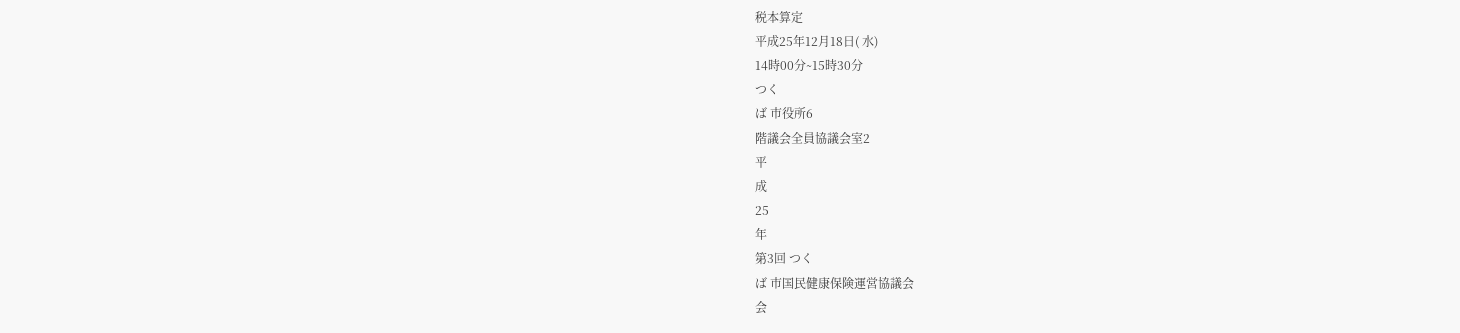税本算定
平成25年12月18日( 水)
14時00分∼15時30分
つく
ば 市役所6
階議会全員協議会室2
平
成
25
年
第3回 つく
ば 市国民健康保険運営協議会
会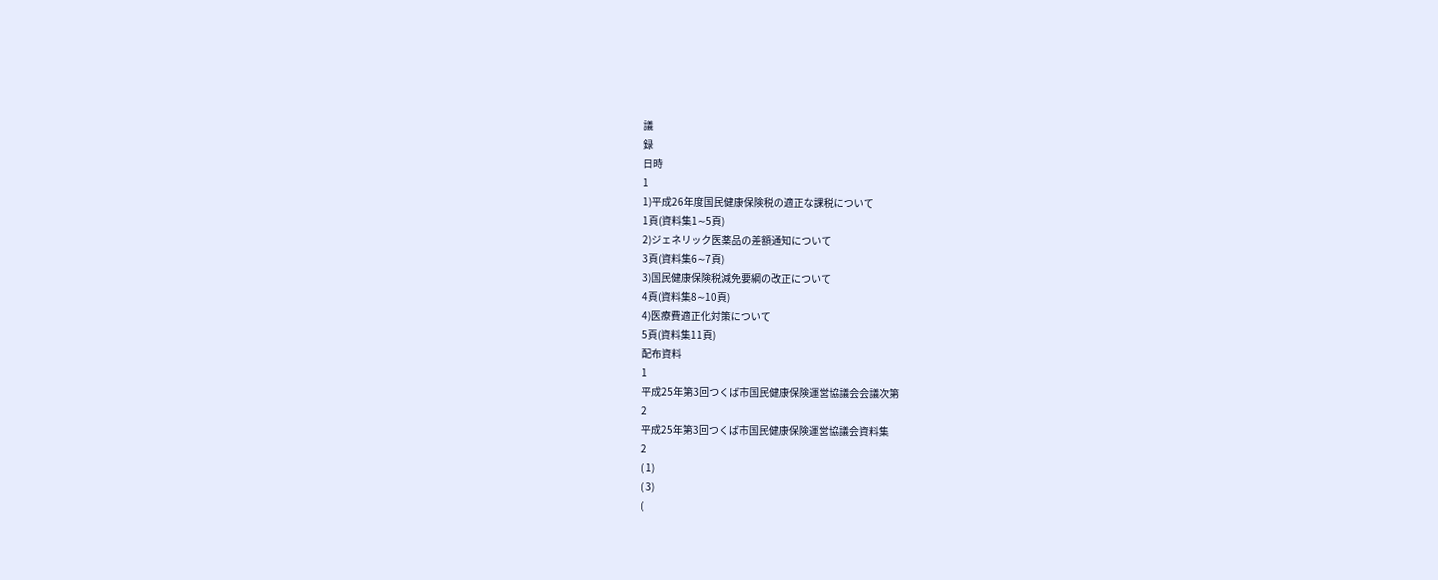議
録
日時
1
1)平成26年度国民健康保険税の適正な課税について
1頁(資料集1∼5頁)
2)ジェネリック医薬品の差額通知について
3頁(資料集6∼7頁)
3)国民健康保険税減免要綱の改正について
4頁(資料集8∼10頁)
4)医療費適正化対策について
5頁(資料集11頁)
配布資料
1
平成25年第3回つくば市国民健康保険運営協議会会議次第
2
平成25年第3回つくば市国民健康保険運営協議会資料集
2
( 1)
( 3)
(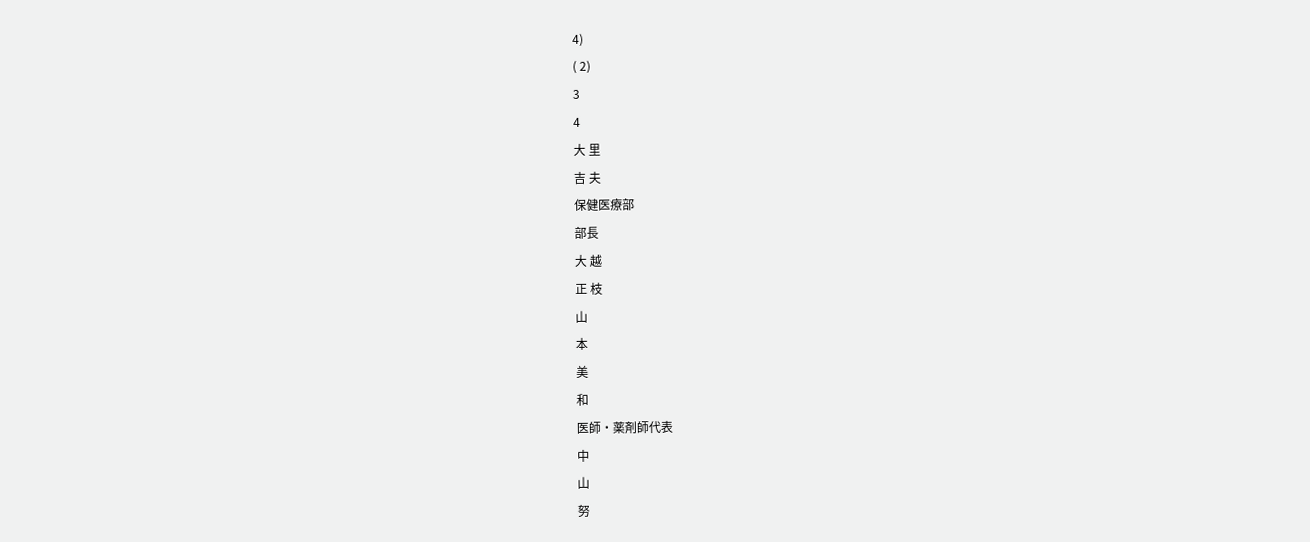4)
( 2)
3
4
大 里
吉 夫
保健医療部
部長
大 越
正 枝
山
本
美
和
医師・薬剤師代表
中
山
努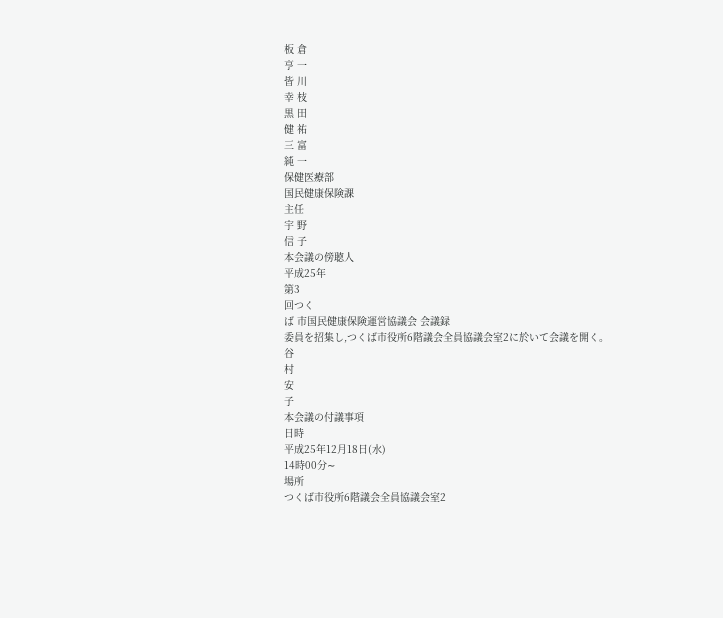板 倉
亨 一
皆 川
幸 枝
黒 田
健 祐
三 富
純 一
保健医療部
国民健康保険課
主任
宇 野
信 子
本会議の傍聴人
平成25年
第3
回つく
ば 市国民健康保険運営協議会 会議録
委員を招集し,つくば市役所6階議会全員協議会室2に於いて会議を開く。
谷
村
安
子
本会議の付議事項
日時
平成25年12月18日(水)
14時00分∼
場所
つくば市役所6階議会全員協議会室2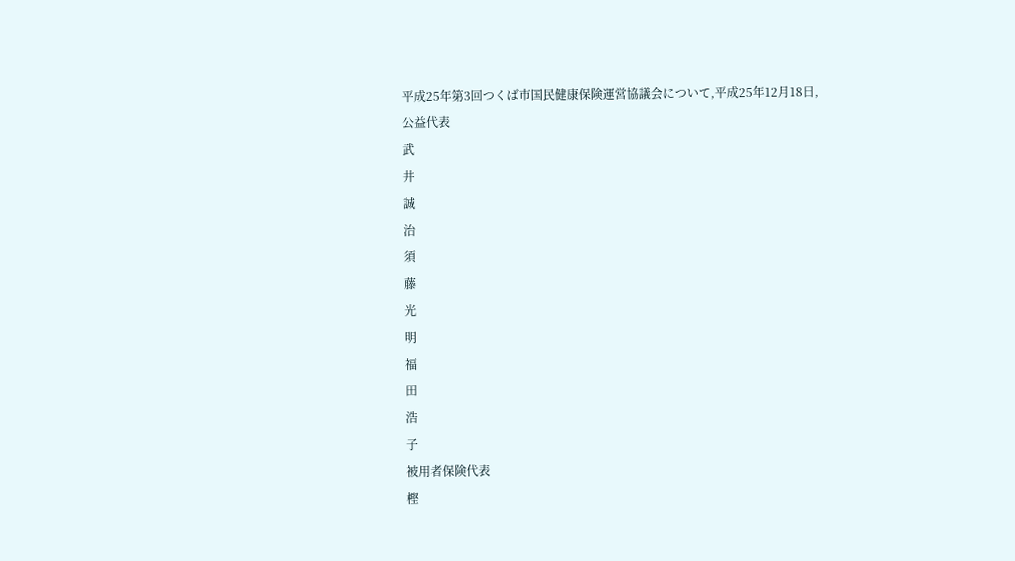平成25年第3回つくば市国民健康保険運営協議会について,平成25年12月18日,
公益代表
武
井
誠
治
須
藤
光
明
福
田
浩
子
被用者保険代表
樫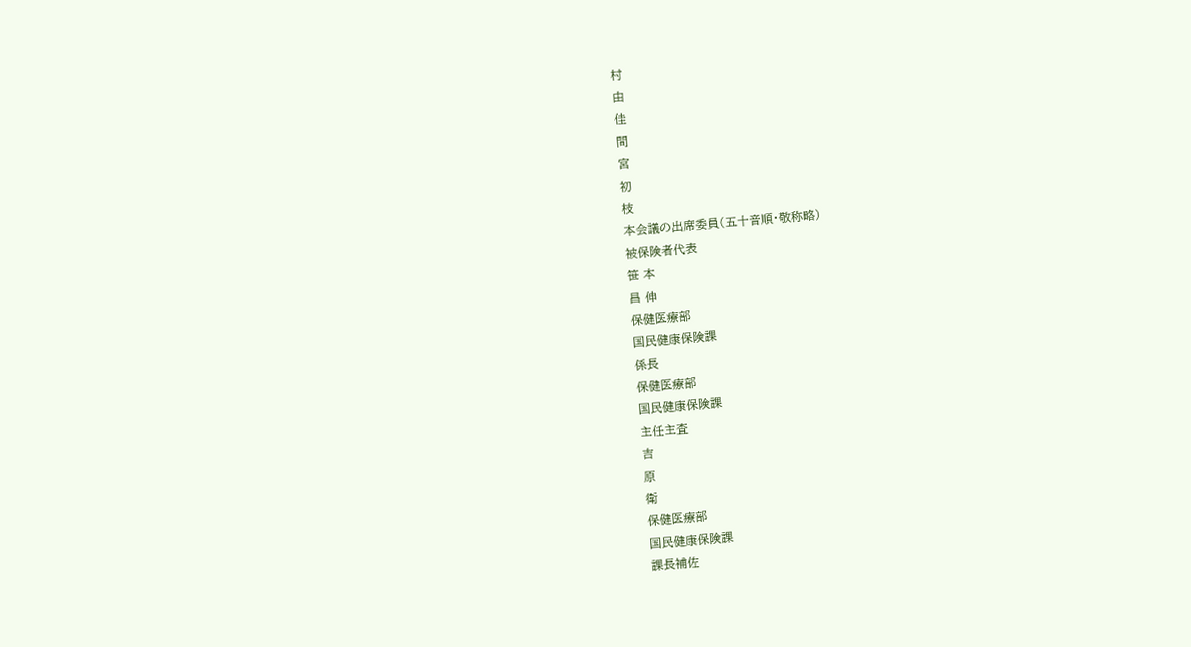村
由
佳
間
宮
初
枝
本会議の出席委員(五十音順・敬称略)
被保険者代表
笹 本
昌 伸
保健医療部
国民健康保険課
係長
保健医療部
国民健康保険課
主任主査
吉
原
衛
保健医療部
国民健康保険課
課長補佐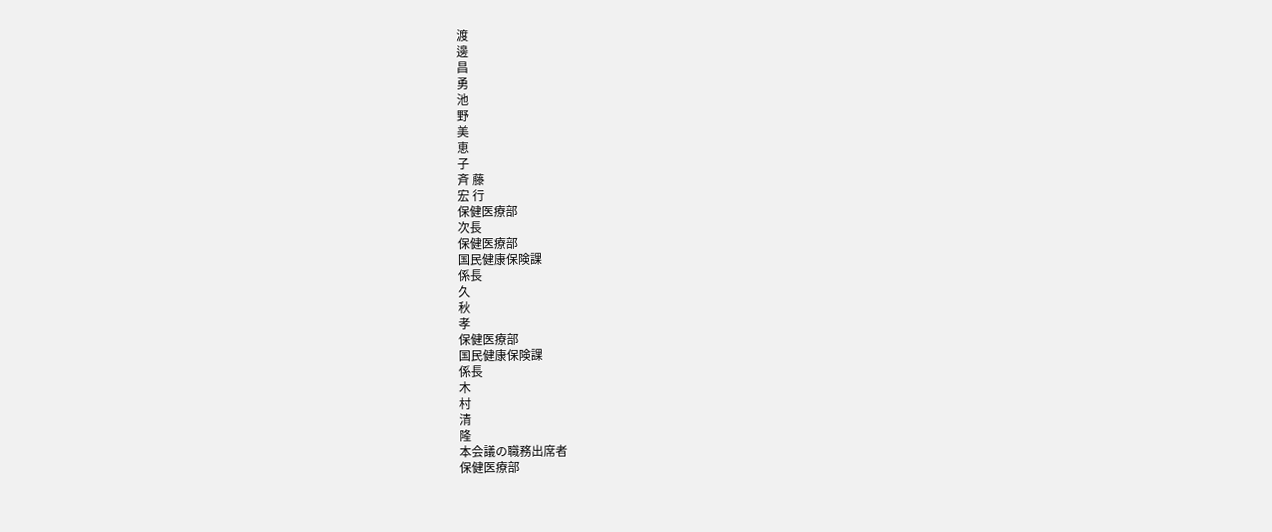渡
邊
昌
勇
池
野
美
恵
子
斉 藤
宏 行
保健医療部
次長
保健医療部
国民健康保険課
係長
久
秋
孝
保健医療部
国民健康保険課
係長
木
村
清
隆
本会議の職務出席者
保健医療部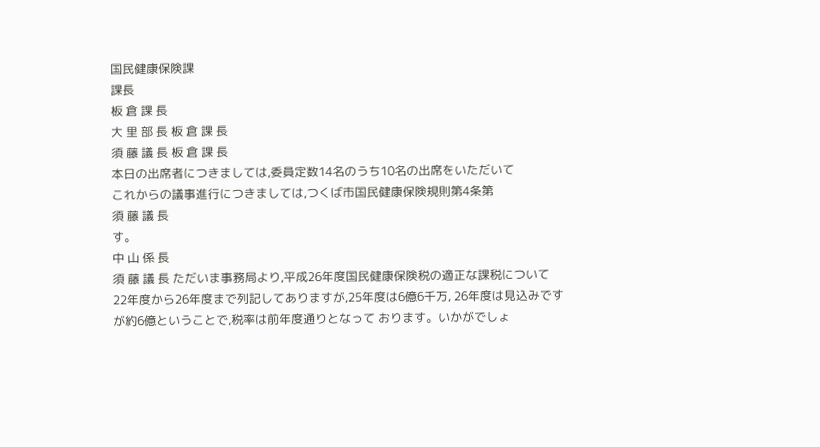国民健康保険課
課長
板 倉 課 長
大 里 部 長 板 倉 課 長
須 藤 議 長 板 倉 課 長
本日の出席者につきましては,委員定数14名のうち10名の出席をいただいて
これからの議事進行につきましては,つくば市国民健康保険規則第4条第
須 藤 議 長
す。
中 山 係 長
須 藤 議 長 ただいま事務局より,平成26年度国民健康保険税の適正な課税について
22年度から26年度まで列記してありますが,25年度は6億6千万, 26年度は見込みですが約6億ということで,税率は前年度通りとなって おります。いかがでしょ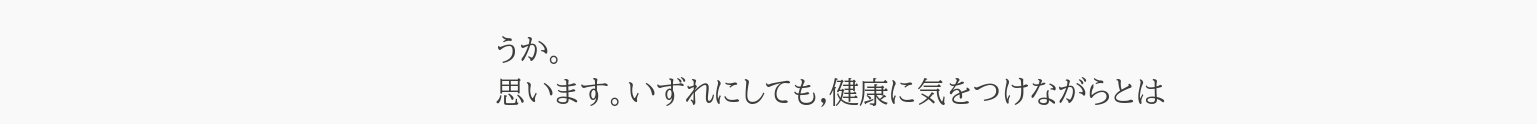うか。
思います。いずれにしても,健康に気をつけながらとは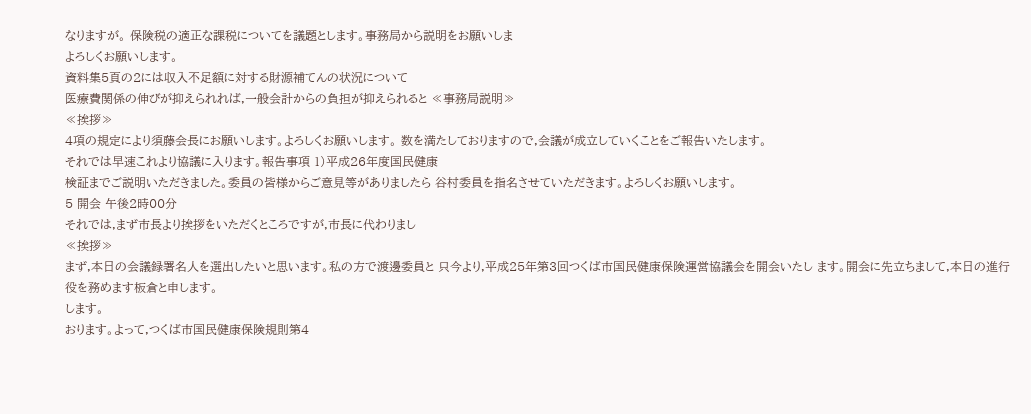なりますが。 保険税の適正な課税についてを議題とします。事務局から説明をお願いしま
よろしくお願いします。
資料集5頁の2には収入不足額に対する財源補てんの状況について
医療費関係の伸びが抑えられれば,一般会計からの負担が抑えられると ≪事務局説明≫
≪挨拶≫
4項の規定により須藤会長にお願いします。よろしくお願いします。 数を満たしておりますので,会議が成立していくことをご報告いたします。
それでは早速これより協議に入ります。報告事項 1)平成26年度国民健康
検証までご説明いただきました。委員の皆様からご意見等がありましたら 谷村委員を指名させていただきます。よろしくお願いします。
5 開会 午後2時00分
それでは,まず市長より挨拶をいただくところですが,市長に代わりまし
≪挨拶≫
まず,本日の会議録署名人を選出したいと思います。私の方で渡邊委員と 只今より,平成25年第3回つくば市国民健康保険運営協議会を開会いたし ます。開会に先立ちまして,本日の進行役を務めます板倉と申します。
します。
おります。よって,つくば市国民健康保険規則第4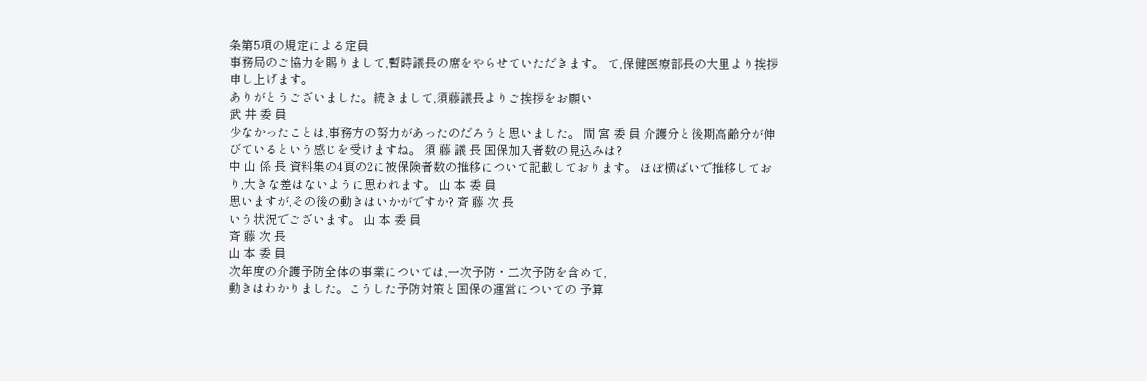条第5項の規定による定員
事務局のご協力を賜りまして,暫時議長の席をやらせていただきます。 て,保健医療部長の大里より挨拶申し上げます。
ありがとうございました。続きまして,須藤議長よりご挨拶をお願い
武 井 委 員
少なかったことは,事務方の努力があったのだろうと思いました。 間 宮 委 員 介護分と後期高齢分が伸びているという感じを受けますね。 須 藤 議 長 国保加入者数の見込みは?
中 山 係 長 資料集の4頁の2に被保険者数の推移について記載しております。 ほぼ横ばいで推移しており,大きな差はないように思われます。 山 本 委 員
思いますが,その後の動きはいかがですか? 斉 藤 次 長
いう状況でございます。 山 本 委 員
斉 藤 次 長
山 本 委 員
次年度の介護予防全体の事業については,一次予防・二次予防を含めて,
動きはわかりました。こうした予防対策と国保の運営についての 予算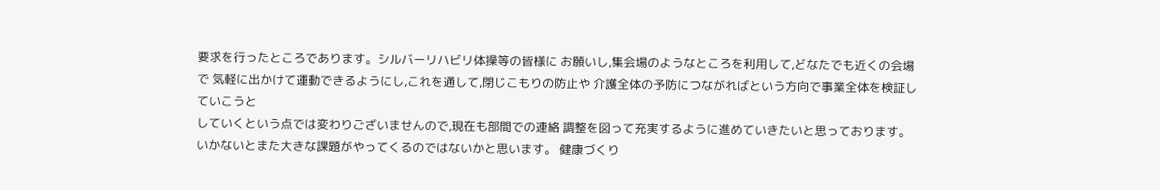要求を行ったところであります。シルバーリハビリ体操等の皆様に お願いし,集会場のようなところを利用して,どなたでも近くの会場で 気軽に出かけて運動できるようにし,これを通して,閉じこもりの防止や 介護全体の予防につながればという方向で事業全体を検証していこうと
していくという点では変わりございませんので,現在も部間での連絡 調整を図って充実するように進めていきたいと思っております。
いかないとまた大きな課題がやってくるのではないかと思います。 健康づくり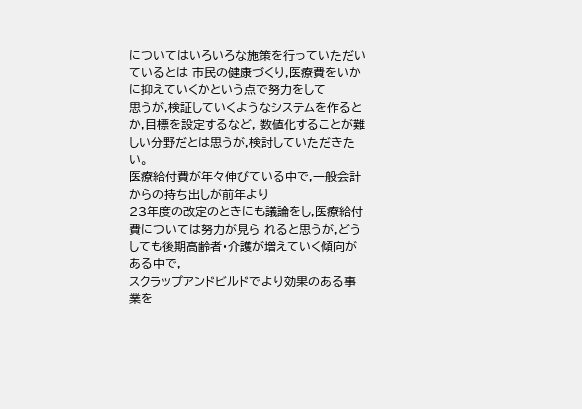についてはいろいろな施策を行っていただいているとは 市民の健康づくり,医療費をいかに抑えていくかという点で努力をして
思うが,検証していくようなシステムを作るとか,目標を設定するなど, 数値化することが難しい分野だとは思うが,検討していただきたい。
医療給付費が年々伸びている中で,一般会計からの持ち出しが前年より
23年度の改定のときにも議論をし,医療給付費については努力が見ら れると思うが,どうしても後期高齢者・介護が増えていく傾向がある中で,
スクラップアンドビルドでより効果のある事業を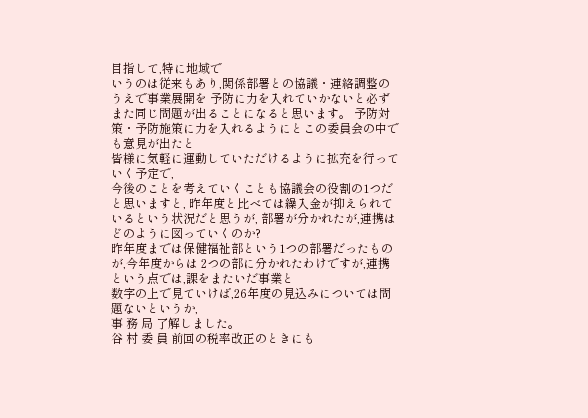目指して,特に地域で
いうのは従来もあり,関係部署との協議・連絡調整のうえで事業展開を 予防に力を入れていかないと必ずまた同じ問題が出ることになると思います。 予防対策・予防施策に力を入れるようにとこの委員会の中でも意見が出たと
皆様に気軽に運動していただけるように拡充を行っていく予定で,
今後のことを考えていくことも協議会の役割の1つだと思いますと, 昨年度と比べては繰入金が抑えられているという状況だと思うが, 部署が分かれたが,連携はどのように図っていくのか?
昨年度までは保健福祉部という1つの部署だったものが,今年度からは 2つの部に分かれたわけですが,連携という点では,課をまたいだ事業と
数字の上で見ていけば,26年度の見込みについては問題ないというか,
事 務 局 了解しました。
谷 村 委 員 前回の税率改正のときにも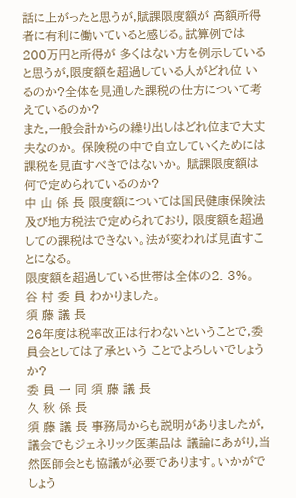話に上がったと思うが,賦課限度額が 高額所得者に有利に働いていると感じる。試算例では200万円と所得が 多くはない方を例示していると思うが,限度額を超過している人がどれ位 いるのか?全体を見通した課税の仕方について考えているのか?
また,一般会計からの繰り出しはどれ位まで大丈夫なのか。 保険税の中で自立していくためには課税を見直すべきではないか。 賦課限度額は何で定められているのか?
中 山 係 長 限度額については国民健康保険法及び地方税法で定められており, 限度額を超過しての課税はできない。法が変われば見直すことになる。
限度額を超過している世帯は全体の2. 3%。 谷 村 委 員 わかりました。
須 藤 議 長
26年度は税率改正は行わないということで,委員会としては了承という ことでよろしいでしょうか?
委 員 一 同 須 藤 議 長
久 秋 係 長
須 藤 議 長 事務局からも説明がありましたが,議会でもジェネリック医薬品は 議論にあがり,当然医師会とも協議が必要であります。いかがでしょう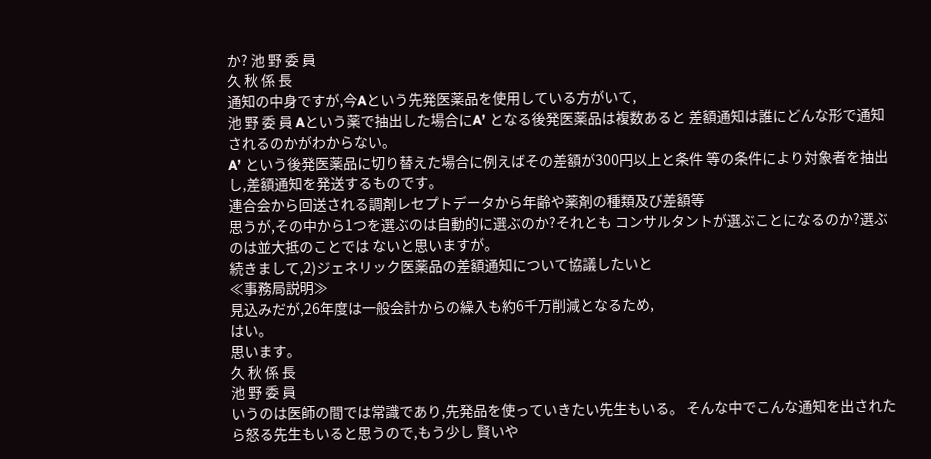か? 池 野 委 員
久 秋 係 長
通知の中身ですが,今Aという先発医薬品を使用している方がいて,
池 野 委 員 Aという薬で抽出した場合にA’ となる後発医薬品は複数あると 差額通知は誰にどんな形で通知されるのかがわからない。
A’ という後発医薬品に切り替えた場合に例えばその差額が300円以上と条件 等の条件により対象者を抽出し,差額通知を発送するものです。
連合会から回送される調剤レセプトデータから年齢や薬剤の種類及び差額等
思うが,その中から1つを選ぶのは自動的に選ぶのか?それとも コンサルタントが選ぶことになるのか?選ぶのは並大抵のことでは ないと思いますが。
続きまして,2)ジェネリック医薬品の差額通知について協議したいと
≪事務局説明≫
見込みだが,26年度は一般会計からの繰入も約6千万削減となるため,
はい。
思います。
久 秋 係 長
池 野 委 員
いうのは医師の間では常識であり,先発品を使っていきたい先生もいる。 そんな中でこんな通知を出されたら怒る先生もいると思うので,もう少し 賢いや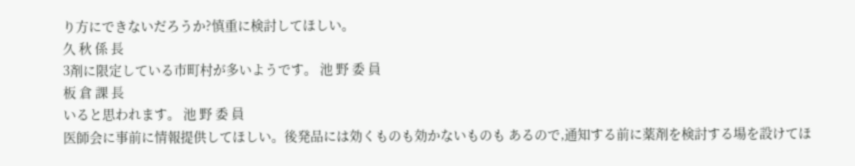り方にできないだろうか?慎重に検討してほしい。
久 秋 係 長
3剤に限定している市町村が多いようです。 池 野 委 員
板 倉 課 長
いると思われます。 池 野 委 員
医師会に事前に情報提供してほしい。後発品には効くものも効かないものも あるので,通知する前に薬剤を検討する場を設けてほ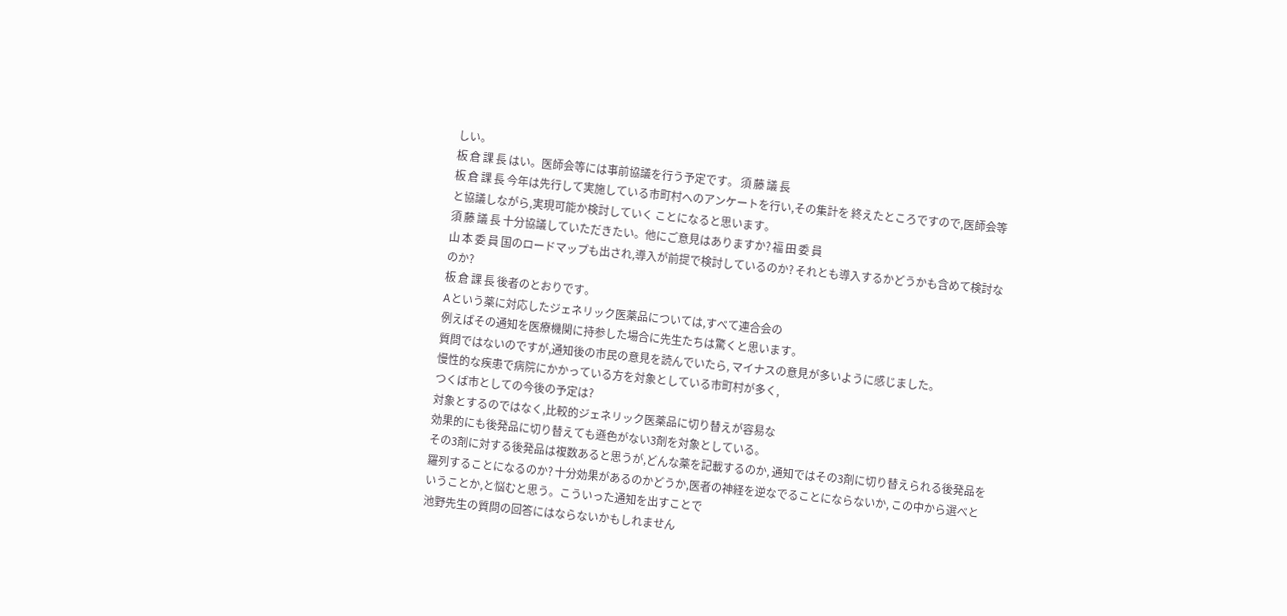しい。
板 倉 課 長 はい。医師会等には事前協議を行う予定です。 須 藤 議 長
板 倉 課 長 今年は先行して実施している市町村へのアンケートを行い,その集計を 終えたところですので,医師会等と協議しながら,実現可能か検討していく ことになると思います。
須 藤 議 長 十分協議していただきたい。他にご意見はありますか? 福 田 委 員
山 本 委 員 国のロードマップも出され,導入が前提で検討しているのか? それとも導入するかどうかも含めて検討なのか?
板 倉 課 長 後者のとおりです。
Aという薬に対応したジェネリック医薬品については,すべて連合会の
例えばその通知を医療機関に持参した場合に先生たちは驚くと思います。
質問ではないのですが,通知後の市民の意見を読んでいたら, マイナスの意見が多いように感じました。
慢性的な疾患で病院にかかっている方を対象としている市町村が多く,
つくば市としての今後の予定は?
対象とするのではなく,比較的ジェネリック医薬品に切り替えが容易な
効果的にも後発品に切り替えても遜色がない3剤を対象としている。
その3剤に対する後発品は複数あると思うが,どんな薬を記載するのか, 通知ではその3剤に切り替えられる後発品を羅列することになるのか? 十分効果があるのかどうか,医者の神経を逆なでることにならないか, この中から選べということか,と悩むと思う。こういった通知を出すことで
池野先生の質問の回答にはならないかもしれません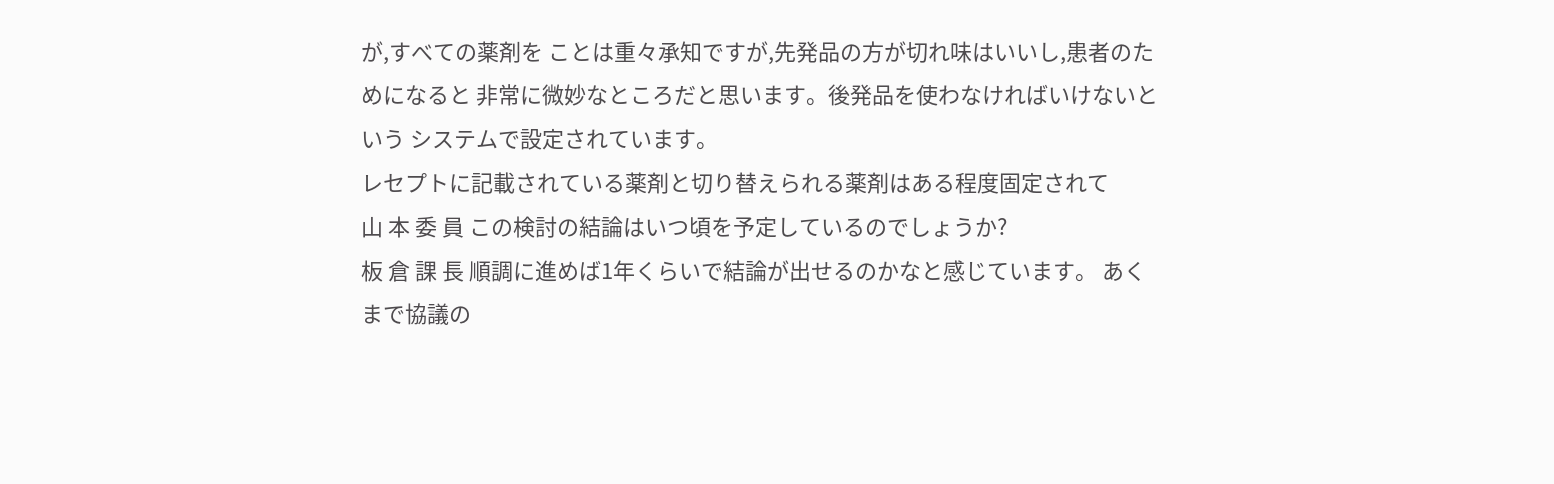が,すべての薬剤を ことは重々承知ですが,先発品の方が切れ味はいいし,患者のためになると 非常に微妙なところだと思います。後発品を使わなければいけないという システムで設定されています。
レセプトに記載されている薬剤と切り替えられる薬剤はある程度固定されて
山 本 委 員 この検討の結論はいつ頃を予定しているのでしょうか?
板 倉 課 長 順調に進めば1年くらいで結論が出せるのかなと感じています。 あくまで協議の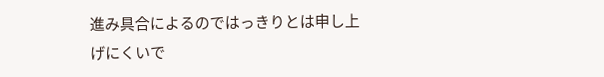進み具合によるのではっきりとは申し上げにくいで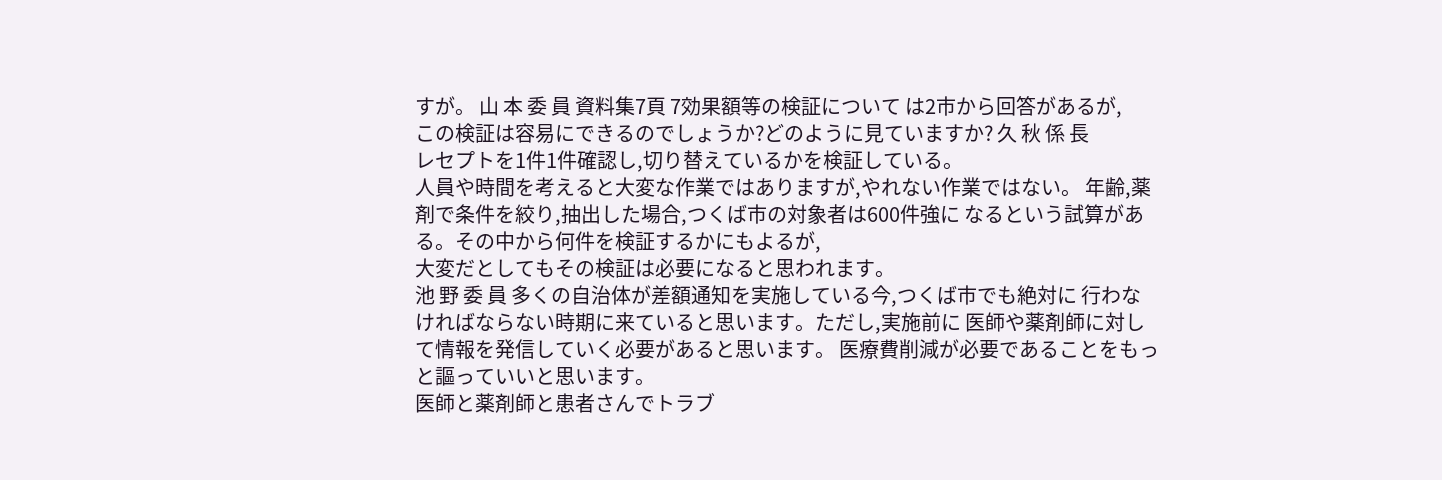すが。 山 本 委 員 資料集7頁 7効果額等の検証について は2市から回答があるが,
この検証は容易にできるのでしょうか?どのように見ていますか? 久 秋 係 長
レセプトを1件1件確認し,切り替えているかを検証している。
人員や時間を考えると大変な作業ではありますが,やれない作業ではない。 年齢,薬剤で条件を絞り,抽出した場合,つくば市の対象者は600件強に なるという試算がある。その中から何件を検証するかにもよるが,
大変だとしてもその検証は必要になると思われます。
池 野 委 員 多くの自治体が差額通知を実施している今,つくば市でも絶対に 行わなければならない時期に来ていると思います。ただし,実施前に 医師や薬剤師に対して情報を発信していく必要があると思います。 医療費削減が必要であることをもっと謳っていいと思います。
医師と薬剤師と患者さんでトラブ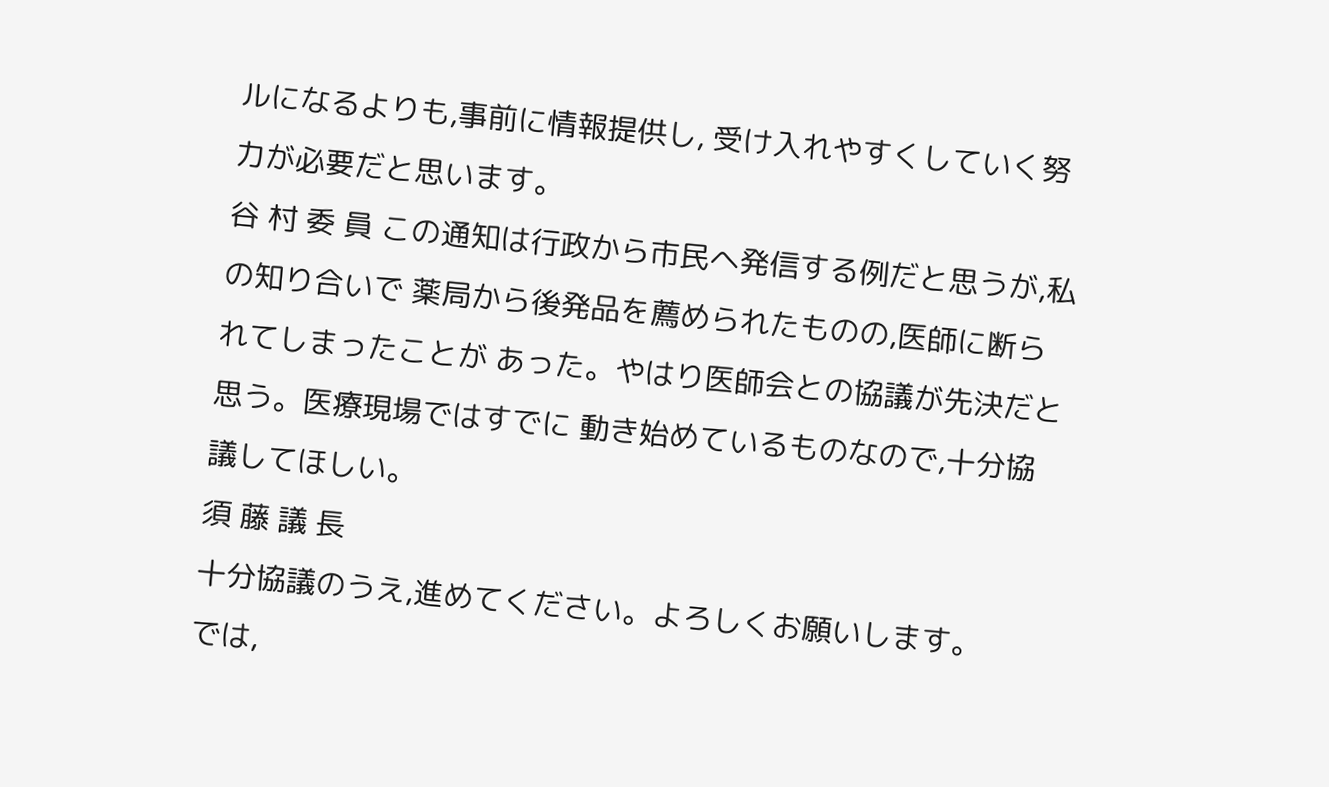ルになるよりも,事前に情報提供し, 受け入れやすくしていく努力が必要だと思います。
谷 村 委 員 この通知は行政から市民へ発信する例だと思うが,私の知り合いで 薬局から後発品を薦められたものの,医師に断られてしまったことが あった。やはり医師会との協議が先決だと思う。医療現場ではすでに 動き始めているものなので,十分協議してほしい。
須 藤 議 長
十分協議のうえ,進めてください。よろしくお願いします。
では,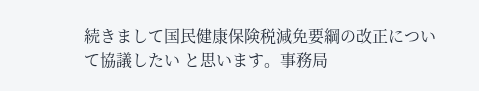続きまして国民健康保険税減免要綱の改正について協議したい と思います。事務局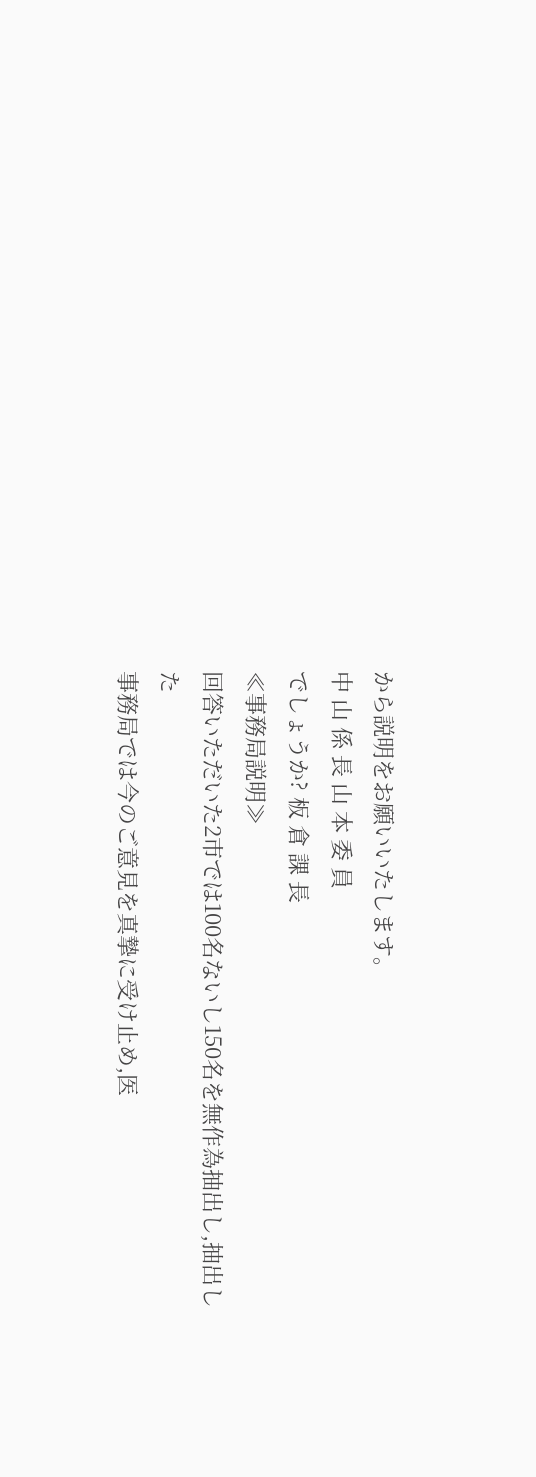から説明をお願いいたします。
中 山 係 長 山 本 委 員
でしょうか? 板 倉 課 長
≪事務局説明≫
回答いただいた2市では100名ないし150名を無作為抽出し,抽出した
事務局では今のご意見を真摯に受け止め,医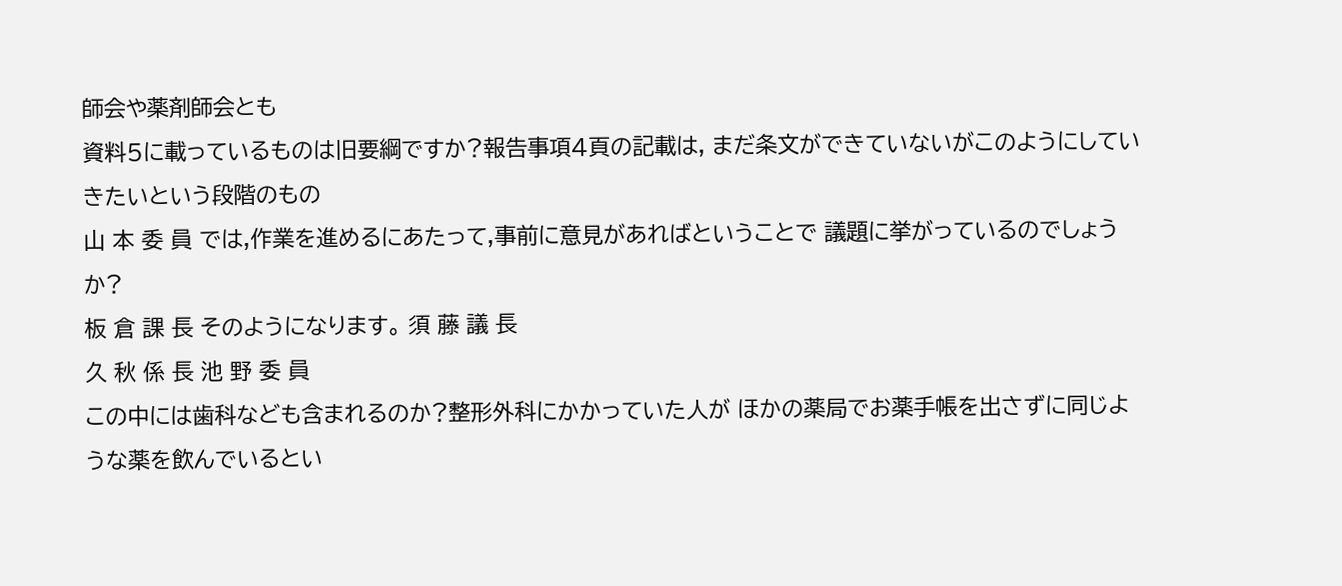師会や薬剤師会とも
資料5に載っているものは旧要綱ですか?報告事項4頁の記載は, まだ条文ができていないがこのようにしていきたいという段階のもの
山 本 委 員 では,作業を進めるにあたって,事前に意見があればということで 議題に挙がっているのでしょうか?
板 倉 課 長 そのようになります。 須 藤 議 長
久 秋 係 長 池 野 委 員
この中には歯科なども含まれるのか?整形外科にかかっていた人が ほかの薬局でお薬手帳を出さずに同じような薬を飲んでいるとい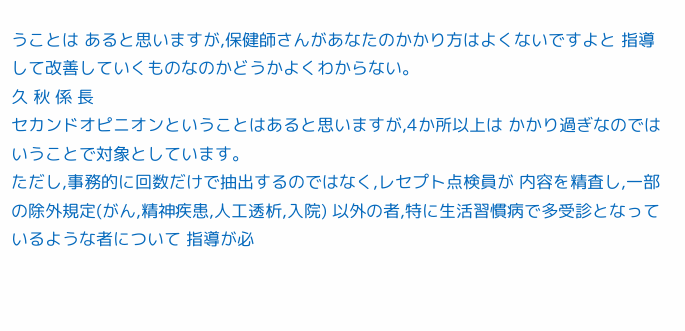うことは あると思いますが,保健師さんがあなたのかかり方はよくないですよと 指導して改善していくものなのかどうかよくわからない。
久 秋 係 長
セカンドオピニオンということはあると思いますが,4か所以上は かかり過ぎなのではいうことで対象としています。
ただし,事務的に回数だけで抽出するのではなく,レセプト点検員が 内容を精査し,一部の除外規定(がん,精神疾患,人工透析,入院) 以外の者,特に生活習慣病で多受診となっているような者について 指導が必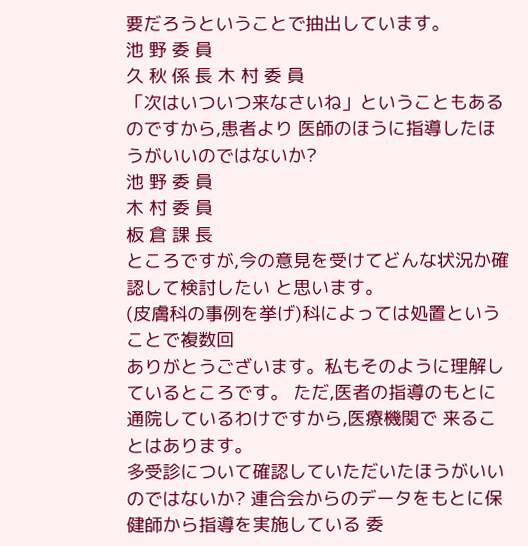要だろうということで抽出しています。
池 野 委 員
久 秋 係 長 木 村 委 員
「次はいついつ来なさいね」ということもあるのですから,患者より 医師のほうに指導したほうがいいのではないか?
池 野 委 員
木 村 委 員
板 倉 課 長
ところですが,今の意見を受けてどんな状況か確認して検討したい と思います。
(皮膚科の事例を挙げ)科によっては処置ということで複数回
ありがとうございます。私もそのように理解しているところです。 ただ,医者の指導のもとに通院しているわけですから,医療機関で 来ることはあります。
多受診について確認していただいたほうがいいのではないか? 連合会からのデータをもとに保健師から指導を実施している 委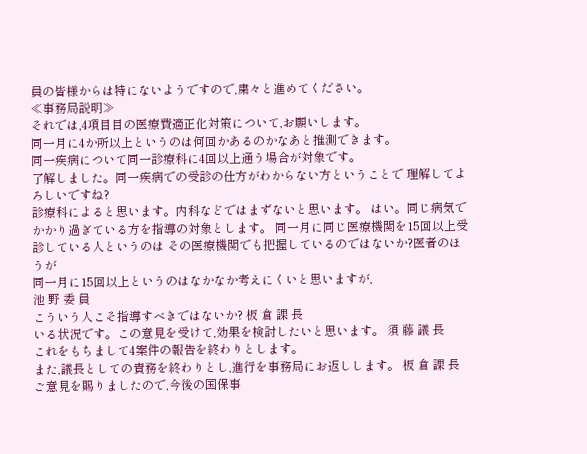員の皆様からは特にないようですので,粛々と進めてください。
≪事務局説明≫
それでは,4項目目の医療費適正化対策について,お願いします。
同一月に4か所以上というのは何回かあるのかなあと推測できます。
同一疾病について同一診療科に4回以上通う場合が対象です。
了解しました。同一疾病での受診の仕方がわからない方ということで 理解してよろしいですね?
診療科によると思います。内科などではまずないと思います。 はい。同じ病気でかかり過ぎている方を指導の対象とします。 同一月に同じ医療機関を15回以上受診している人というのは その医療機関でも把握しているのではないか?医者のほうが
同一月に15回以上というのはなかなか考えにくいと思いますが,
池 野 委 員
こういう人こそ指導すべきではないか? 板 倉 課 長
いる状況です。この意見を受けて,効果を検討したいと思います。 須 藤 議 長
これをもちまして4案件の報告を終わりとします。
また,議長としての責務を終わりとし,進行を事務局にお返しします。 板 倉 課 長
ご意見を賜りましたので,今後の国保事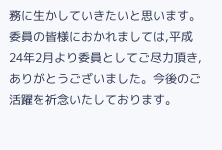務に生かしていきたいと思います。 委員の皆様におかれましては,平成24年2月より委員としてご尽力頂き, ありがとうございました。今後のご活躍を祈念いたしております。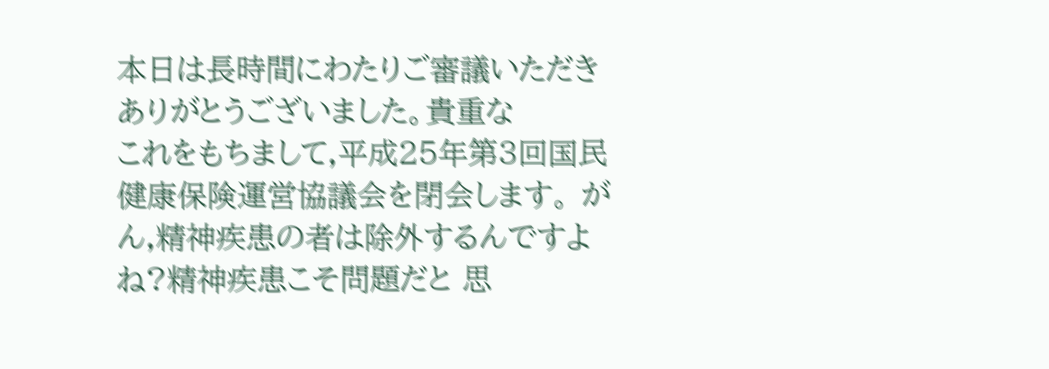本日は長時間にわたりご審議いただきありがとうございました。貴重な
これをもちまして,平成25年第3回国民健康保険運営協議会を閉会します。 がん,精神疾患の者は除外するんですよね?精神疾患こそ問題だと 思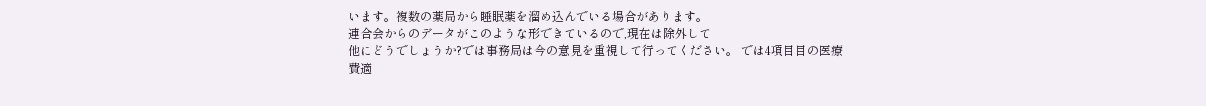います。複数の薬局から睡眠薬を溜め込んでいる場合があります。
連合会からのデータがこのような形できているので,現在は除外して
他にどうでしょうか?では事務局は今の意見を重視して行ってください。 では4項目目の医療費適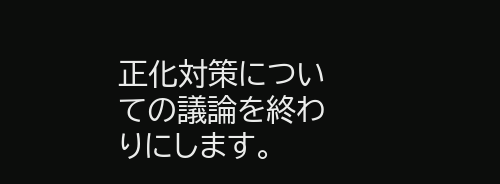正化対策についての議論を終わりにします。